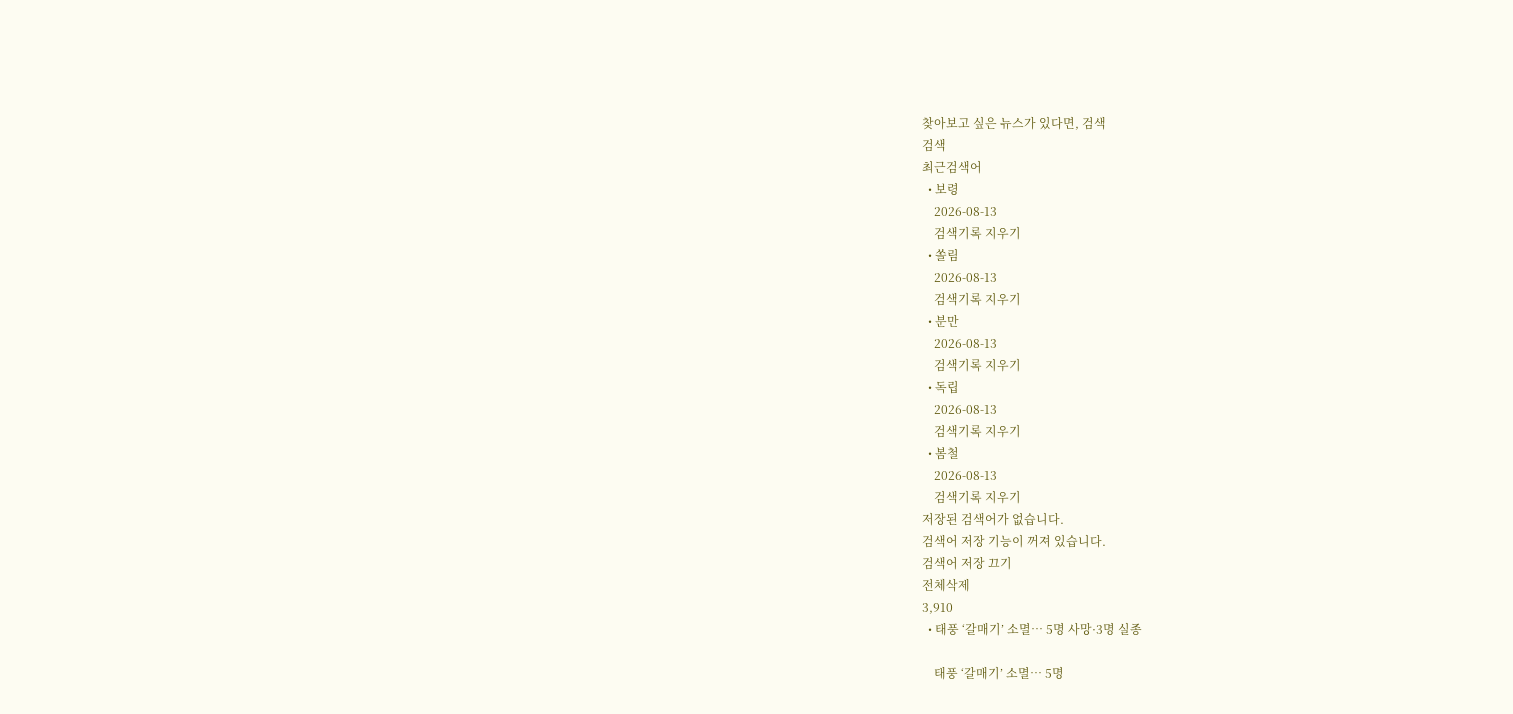찾아보고 싶은 뉴스가 있다면, 검색
검색
최근검색어
  • 보령
    2026-08-13
    검색기록 지우기
  • 쏠림
    2026-08-13
    검색기록 지우기
  • 분만
    2026-08-13
    검색기록 지우기
  • 독립
    2026-08-13
    검색기록 지우기
  • 봄철
    2026-08-13
    검색기록 지우기
저장된 검색어가 없습니다.
검색어 저장 기능이 꺼져 있습니다.
검색어 저장 끄기
전체삭제
3,910
  • 태풍 ‘갈매기’ 소멸… 5명 사망·3명 실종

    태풍 ‘갈매기’ 소멸… 5명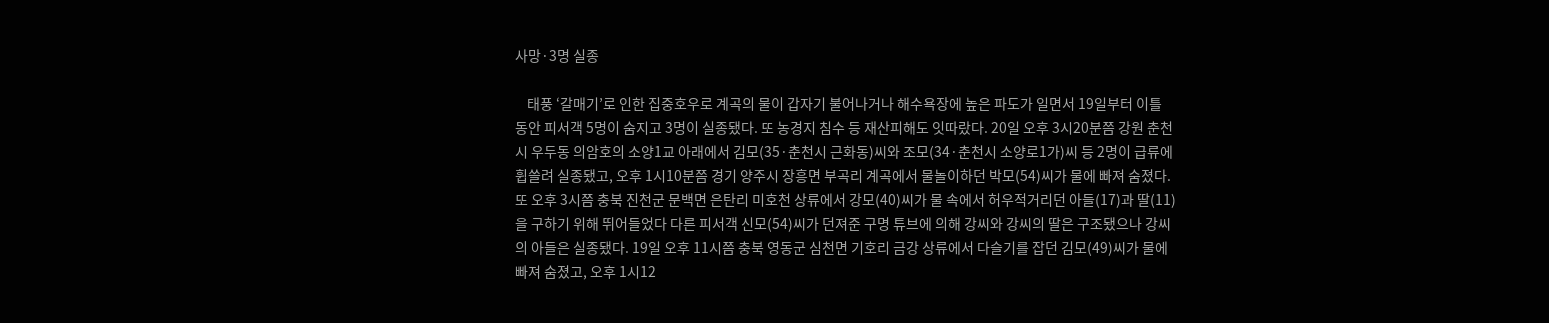사망·3명 실종

    태풍 ‘갈매기’로 인한 집중호우로 계곡의 물이 갑자기 불어나거나 해수욕장에 높은 파도가 일면서 19일부터 이틀 동안 피서객 5명이 숨지고 3명이 실종됐다. 또 농경지 침수 등 재산피해도 잇따랐다. 20일 오후 3시20분쯤 강원 춘천시 우두동 의암호의 소양1교 아래에서 김모(35·춘천시 근화동)씨와 조모(34·춘천시 소양로1가)씨 등 2명이 급류에 휩쓸려 실종됐고, 오후 1시10분쯤 경기 양주시 장흥면 부곡리 계곡에서 물놀이하던 박모(54)씨가 물에 빠져 숨졌다. 또 오후 3시쯤 충북 진천군 문백면 은탄리 미호천 상류에서 강모(40)씨가 물 속에서 허우적거리던 아들(17)과 딸(11)을 구하기 위해 뛰어들었다 다른 피서객 신모(54)씨가 던져준 구명 튜브에 의해 강씨와 강씨의 딸은 구조됐으나 강씨의 아들은 실종됐다. 19일 오후 11시쯤 충북 영동군 심천면 기호리 금강 상류에서 다슬기를 잡던 김모(49)씨가 물에 빠져 숨졌고, 오후 1시12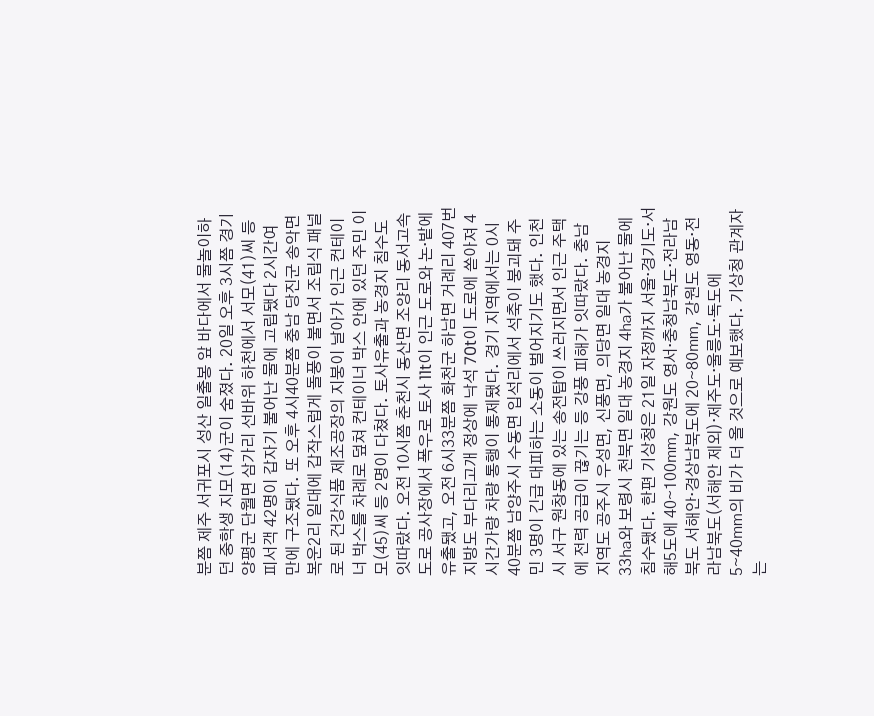분쯤 제주 서귀포시 성산 일출봉 앞 바다에서 물놀이하던 중학생 지모(14)군이 숨졌다. 20일 오후 3시쯤 경기 양평군 단월면 삼가리 선바위 하천에서 서모(41)씨 등 피서객 42명이 갑자기 불어난 물에 고립됐다 2시간여 만에 구조됐다. 또 오후 4시40분쯤 충남 당진군 송악면 복운2리 일대에 갑작스럽게 돌풍이 불면서 조립식 패널로 된 건강식품 제조공장의 지붕이 날아가 인근 컨테이너 박스를 차례로 덮쳐 컨테이너 박스 안에 있던 주민 이모(45)씨 등 2명이 다쳤다. 토사유출과 농경지 침수도 잇따랐다. 오전 10시쯤 춘천시 동산면 조양리 동서고속도로 공사장에서 폭우로 토사 11t이 인근 도로와 논·밭에 유출됐고, 오전 6시33분쯤 화천군 하남면 거례리 407번 지방도 부다리고개 정상에 낙석 70t이 도로에 쏟아져 4시간가량 차량 통행이 통제됐다. 경기 지역에서는 0시40분쯤 남양주시 수동면 입석리에서 석축이 붕괴돼 주민 3명이 긴급 대피하는 소동이 벌어지기도 했다. 인천시 서구 원창동에 있는 송전탑이 쓰러지면서 인근 주택에 전력 공급이 끊기는 등 강풍 피해가 잇따랐다. 충남 지역도 공주시 우성면, 신풍면, 의당면 일대 농경지 33㏊와 보령시 천북면 일대 농경지 4㏊가 불어난 물에 침수됐다. 한편 기상청은 21일 자정까지 서울·경기도·서해5도에 40∼100㎜, 강원도 영서·충청남북도·전라남북도 서해안·경상남북도에 20∼80㎜, 강원도 영동·전라남북도(서해안 제외)·제주도·울릉도·독도에 5∼40㎜의 비가 더 올 것으로 예보했다. 기상청 관계자는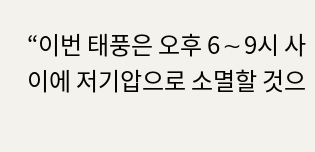“이번 태풍은 오후 6∼9시 사이에 저기압으로 소멸할 것으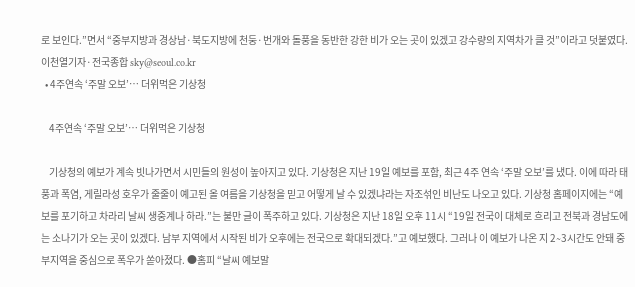로 보인다.”면서 “중부지방과 경상남·북도지방에 천둥·번개와 돌풍을 동반한 강한 비가 오는 곳이 있겠고 강수량의 지역차가 클 것”이라고 덧붙였다. 이천열기자·전국종합 sky@seoul.co.kr
  • 4주연속 ‘주말 오보’… 더위먹은 기상청

    4주연속 ‘주말 오보’… 더위먹은 기상청

    기상청의 예보가 계속 빗나가면서 시민들의 원성이 높아지고 있다. 기상청은 지난 19일 예보를 포함, 최근 4주 연속 ‘주말 오보’를 냈다. 이에 따라 태풍과 폭염, 게릴라성 호우가 줄줄이 예고된 올 여름을 기상청을 믿고 어떻게 날 수 있겠냐라는 자조섞인 비난도 나오고 있다. 기상청 홈페이지에는 “예보를 포기하고 차라리 날씨 생중계나 하라.”는 불만 글이 폭주하고 있다. 기상청은 지난 18일 오후 11시 “19일 전국이 대체로 흐리고 전북과 경남도에는 소나기가 오는 곳이 있겠다. 남부 지역에서 시작된 비가 오후에는 전국으로 확대되겠다.”고 예보했다. 그러나 이 예보가 나온 지 2∼3시간도 안돼 중부지역을 중심으로 폭우가 쏟아졌다. ●홈피 “날씨 예보말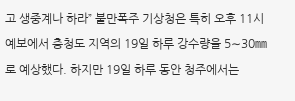고 생중계나 하라” 불만폭주 기상청은 특히 오후 11시 예보에서 충청도 지역의 19일 하루 강수량을 5∼30㎜로 예상했다. 하지만 19일 하루 동안 청주에서는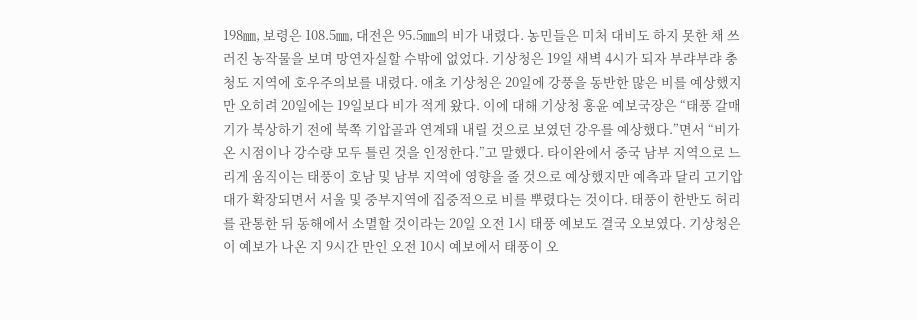198㎜, 보령은 108.5㎜, 대전은 95.5㎜의 비가 내렸다. 농민들은 미처 대비도 하지 못한 채 쓰러진 농작물을 보며 망연자실할 수밖에 없었다. 기상청은 19일 새벽 4시가 되자 부랴부랴 충청도 지역에 호우주의보를 내렸다. 애초 기상청은 20일에 강풍을 동반한 많은 비를 예상했지만 오히려 20일에는 19일보다 비가 적게 왔다. 이에 대해 기상청 홍윤 예보국장은 “태풍 갈매기가 북상하기 전에 북쪽 기압골과 연계돼 내릴 것으로 보였던 강우를 예상했다.”면서 “비가 온 시점이나 강수량 모두 틀린 것을 인정한다.”고 말했다. 타이완에서 중국 남부 지역으로 느리게 움직이는 태풍이 호남 및 남부 지역에 영향을 줄 것으로 예상했지만 예측과 달리 고기압대가 확장되면서 서울 및 중부지역에 집중적으로 비를 뿌렸다는 것이다. 태풍이 한반도 허리를 관통한 뒤 동해에서 소멸할 것이라는 20일 오전 1시 태풍 예보도 결국 오보였다. 기상청은 이 예보가 나온 지 9시간 만인 오전 10시 예보에서 태풍이 오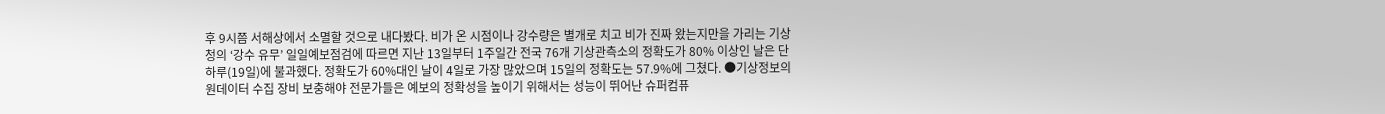후 9시쯤 서해상에서 소멸할 것으로 내다봤다. 비가 온 시점이나 강수량은 별개로 치고 비가 진짜 왔는지만을 가리는 기상청의 ‘강수 유무’ 일일예보점검에 따르면 지난 13일부터 1주일간 전국 76개 기상관측소의 정확도가 80% 이상인 날은 단 하루(19일)에 불과했다. 정확도가 60%대인 날이 4일로 가장 많았으며 15일의 정확도는 57.9%에 그쳤다. ●기상정보의 원데이터 수집 장비 보충해야 전문가들은 예보의 정확성을 높이기 위해서는 성능이 뛰어난 슈퍼컴퓨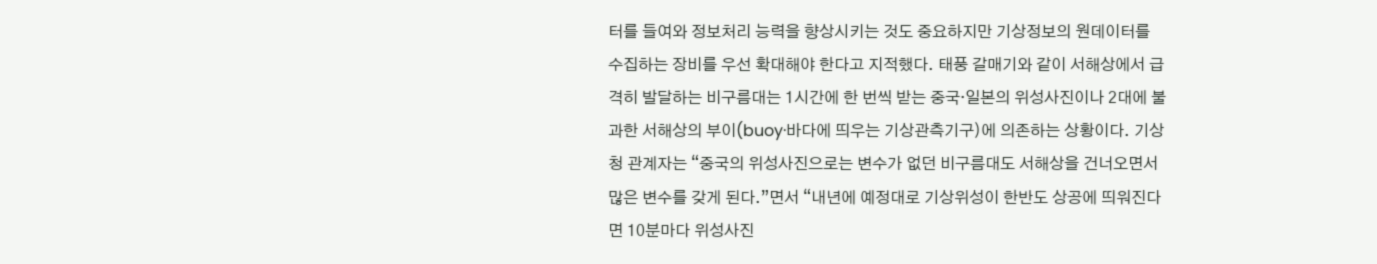터를 들여와 정보처리 능력을 향상시키는 것도 중요하지만 기상정보의 원데이터를 수집하는 장비를 우선 확대해야 한다고 지적했다. 태풍 갈매기와 같이 서해상에서 급격히 발달하는 비구름대는 1시간에 한 번씩 받는 중국·일본의 위성사진이나 2대에 불과한 서해상의 부이(buoy·바다에 띄우는 기상관측기구)에 의존하는 상황이다. 기상청 관계자는 “중국의 위성사진으로는 변수가 없던 비구름대도 서해상을 건너오면서 많은 변수를 갖게 된다.”면서 “내년에 예정대로 기상위성이 한반도 상공에 띄워진다면 10분마다 위성사진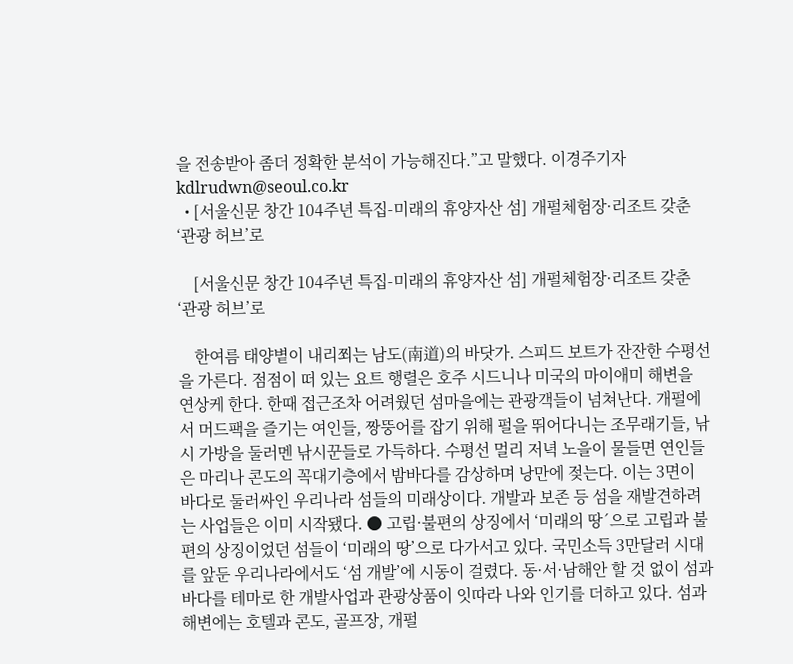을 전송받아 좀더 정확한 분석이 가능해진다.”고 말했다. 이경주기자 kdlrudwn@seoul.co.kr
  • [서울신문 창간 104주년 특집-미래의 휴양자산 섬] 개펄체험장·리조트 갖춘 ‘관광 허브’로

    [서울신문 창간 104주년 특집-미래의 휴양자산 섬] 개펄체험장·리조트 갖춘 ‘관광 허브’로

    한여름 태양볕이 내리쬐는 남도(南道)의 바닷가. 스피드 보트가 잔잔한 수평선을 가른다. 점점이 떠 있는 요트 행렬은 호주 시드니나 미국의 마이애미 해변을 연상케 한다. 한때 접근조차 어려웠던 섬마을에는 관광객들이 넘쳐난다. 개펄에서 머드팩을 즐기는 여인들, 짱뚱어를 잡기 위해 펄을 뛰어다니는 조무래기들, 낚시 가방을 둘러멘 낚시꾼들로 가득하다. 수평선 멀리 저녁 노을이 물들면 연인들은 마리나 콘도의 꼭대기층에서 밤바다를 감상하며 낭만에 젖는다. 이는 3면이 바다로 둘러싸인 우리나라 섬들의 미래상이다. 개발과 보존 등 섬을 재발견하려는 사업들은 이미 시작됐다. ● 고립·불편의 상징에서 ‘미래의 땅´으로 고립과 불편의 상징이었던 섬들이 ‘미래의 땅’으로 다가서고 있다. 국민소득 3만달러 시대를 앞둔 우리나라에서도 ‘섬 개발’에 시동이 걸렸다. 동·서·남해안 할 것 없이 섬과 바다를 테마로 한 개발사업과 관광상품이 잇따라 나와 인기를 더하고 있다. 섬과 해변에는 호텔과 콘도, 골프장, 개펄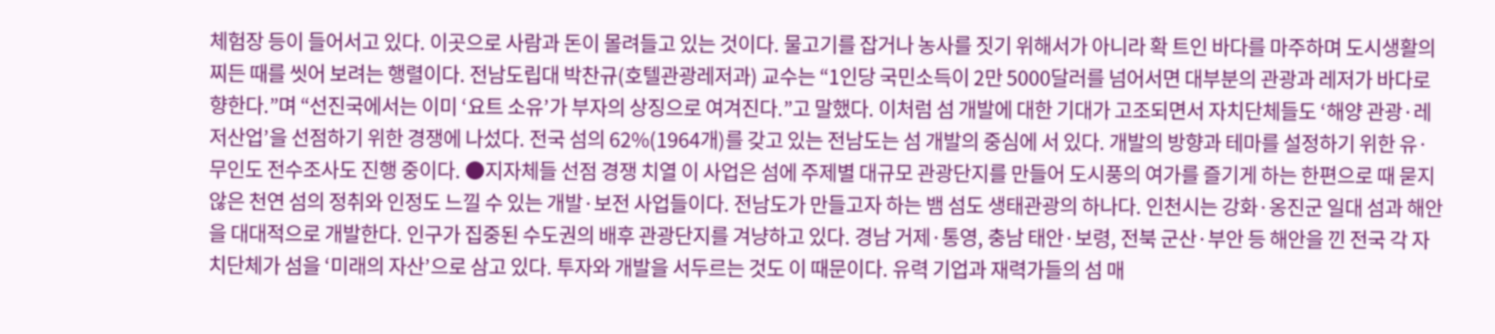체험장 등이 들어서고 있다. 이곳으로 사람과 돈이 몰려들고 있는 것이다. 물고기를 잡거나 농사를 짓기 위해서가 아니라 확 트인 바다를 마주하며 도시생활의 찌든 때를 씻어 보려는 행렬이다. 전남도립대 박찬규(호텔관광레저과) 교수는 “1인당 국민소득이 2만 5000달러를 넘어서면 대부분의 관광과 레저가 바다로 향한다.”며 “선진국에서는 이미 ‘요트 소유’가 부자의 상징으로 여겨진다.”고 말했다. 이처럼 섬 개발에 대한 기대가 고조되면서 자치단체들도 ‘해양 관광·레저산업’을 선점하기 위한 경쟁에 나섰다. 전국 섬의 62%(1964개)를 갖고 있는 전남도는 섬 개발의 중심에 서 있다. 개발의 방향과 테마를 설정하기 위한 유·무인도 전수조사도 진행 중이다. ●지자체들 선점 경쟁 치열 이 사업은 섬에 주제별 대규모 관광단지를 만들어 도시풍의 여가를 즐기게 하는 한편으로 때 묻지 않은 천연 섬의 정취와 인정도 느낄 수 있는 개발·보전 사업들이다. 전남도가 만들고자 하는 뱀 섬도 생태관광의 하나다. 인천시는 강화·옹진군 일대 섬과 해안을 대대적으로 개발한다. 인구가 집중된 수도권의 배후 관광단지를 겨냥하고 있다. 경남 거제·통영, 충남 태안·보령, 전북 군산·부안 등 해안을 낀 전국 각 자치단체가 섬을 ‘미래의 자산’으로 삼고 있다. 투자와 개발을 서두르는 것도 이 때문이다. 유력 기업과 재력가들의 섬 매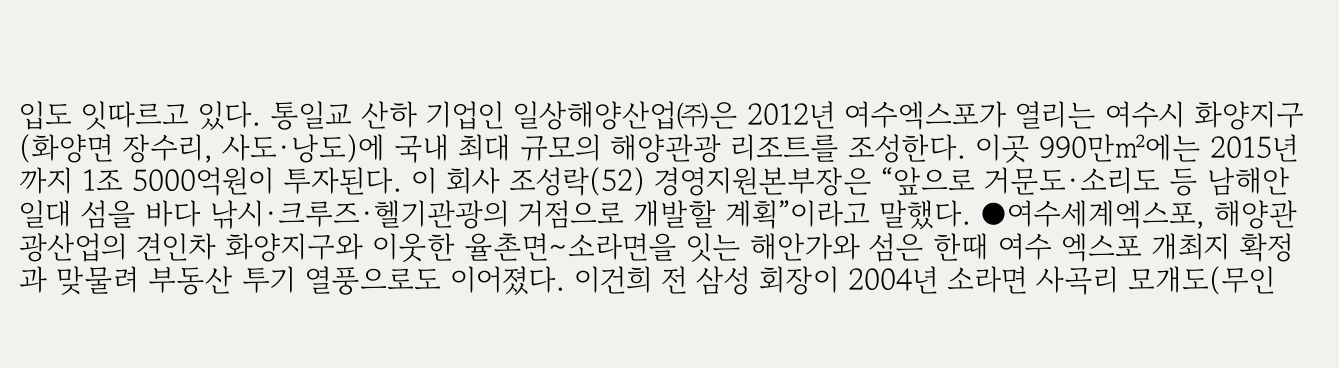입도 잇따르고 있다. 통일교 산하 기업인 일상해양산업㈜은 2012년 여수엑스포가 열리는 여수시 화양지구(화양면 장수리, 사도·낭도)에 국내 최대 규모의 해양관광 리조트를 조성한다. 이곳 990만㎡에는 2015년까지 1조 5000억원이 투자된다. 이 회사 조성락(52) 경영지원본부장은 “앞으로 거문도·소리도 등 남해안 일대 섬을 바다 낚시·크루즈·헬기관광의 거점으로 개발할 계획”이라고 말했다. ●여수세계엑스포, 해양관광산업의 견인차 화양지구와 이웃한 율촌면∼소라면을 잇는 해안가와 섬은 한때 여수 엑스포 개최지 확정과 맞물려 부동산 투기 열풍으로도 이어졌다. 이건희 전 삼성 회장이 2004년 소라면 사곡리 모개도(무인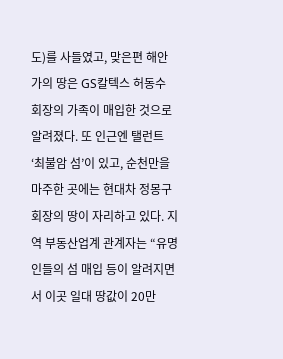도)를 사들였고, 맞은편 해안가의 땅은 GS칼텍스 허동수 회장의 가족이 매입한 것으로 알려졌다. 또 인근엔 탤런트 ‘최불암 섬’이 있고, 순천만을 마주한 곳에는 현대차 정몽구 회장의 땅이 자리하고 있다. 지역 부동산업계 관계자는 “유명인들의 섬 매입 등이 알려지면서 이곳 일대 땅값이 20만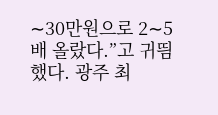∼30만원으로 2∼5배 올랐다.”고 귀띔했다. 광주 최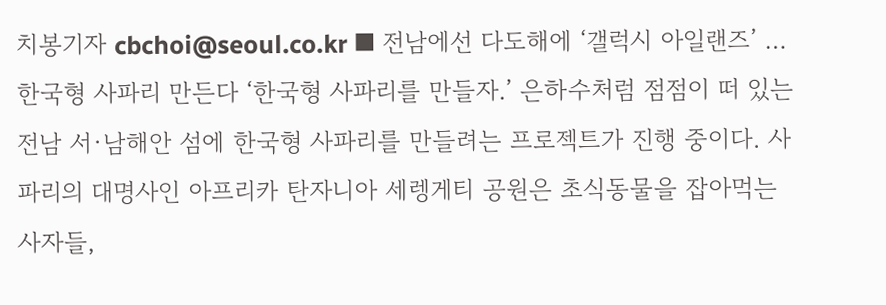치봉기자 cbchoi@seoul.co.kr ■ 전남에선 다도해에 ‘갤럭시 아일랜즈’ … 한국형 사파리 만든다 ‘한국형 사파리를 만들자.’ 은하수처럼 점점이 떠 있는 전남 서·남해안 섬에 한국형 사파리를 만들려는 프로젝트가 진행 중이다. 사파리의 대명사인 아프리카 탄자니아 세렝게티 공원은 초식동물을 잡아먹는 사자들,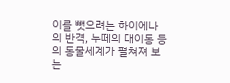이를 뺏으려는 하이에나의 반격, 누떼의 대이동 등의 동물세계가 펼쳐져 보는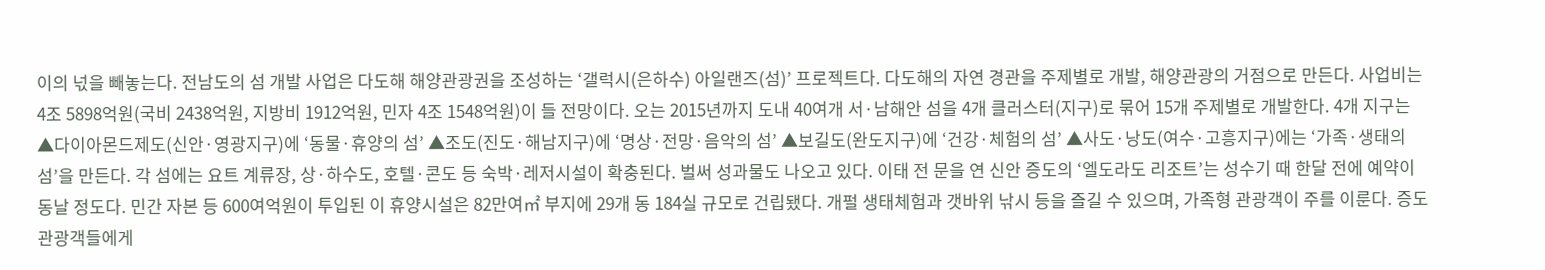이의 넋을 빼놓는다. 전남도의 섬 개발 사업은 다도해 해양관광권을 조성하는 ‘갤럭시(은하수) 아일랜즈(섬)’ 프로젝트다. 다도해의 자연 경관을 주제별로 개발, 해양관광의 거점으로 만든다. 사업비는 4조 5898억원(국비 2438억원, 지방비 1912억원, 민자 4조 1548억원)이 들 전망이다. 오는 2015년까지 도내 40여개 서·남해안 섬을 4개 클러스터(지구)로 묶어 15개 주제별로 개발한다. 4개 지구는 ▲다이아몬드제도(신안·영광지구)에 ‘동물·휴양의 섬’ ▲조도(진도·해남지구)에 ‘명상·전망·음악의 섬’ ▲보길도(완도지구)에 ‘건강·체험의 섬’ ▲사도·낭도(여수·고흥지구)에는 ‘가족·생태의 섬’을 만든다. 각 섬에는 요트 계류장, 상·하수도, 호텔·콘도 등 숙박·레저시설이 확충된다. 벌써 성과물도 나오고 있다. 이태 전 문을 연 신안 증도의 ‘엘도라도 리조트’는 성수기 때 한달 전에 예약이 동날 정도다. 민간 자본 등 600여억원이 투입된 이 휴양시설은 82만여㎡ 부지에 29개 동 184실 규모로 건립됐다. 개펄 생태체험과 갯바위 낚시 등을 즐길 수 있으며, 가족형 관광객이 주를 이룬다. 증도 관광객들에게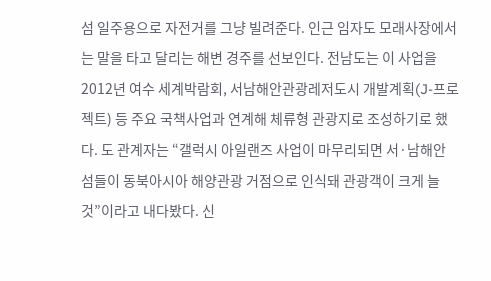섬 일주용으로 자전거를 그냥 빌려준다. 인근 임자도 모래사장에서는 말을 타고 달리는 해변 경주를 선보인다. 전남도는 이 사업을 2012년 여수 세계박람회, 서남해안관광레저도시 개발계획(J-프로젝트) 등 주요 국책사업과 연계해 체류형 관광지로 조성하기로 했다. 도 관계자는 “갤럭시 아일랜즈 사업이 마무리되면 서·남해안 섬들이 동북아시아 해양관광 거점으로 인식돼 관광객이 크게 늘 것”이라고 내다봤다. 신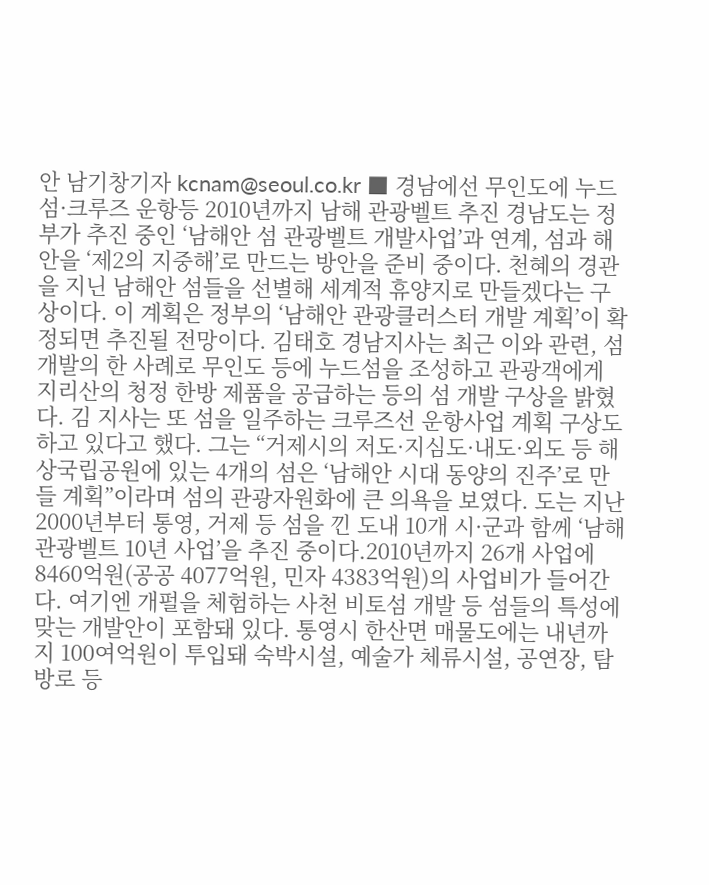안 남기창기자 kcnam@seoul.co.kr ■ 경남에선 무인도에 누드섬·크루즈 운항등 2010년까지 남해 관광벨트 추진 경남도는 정부가 추진 중인 ‘남해안 섬 관광벨트 개발사업’과 연계, 섬과 해안을 ‘제2의 지중해’로 만드는 방안을 준비 중이다. 천혜의 경관을 지닌 남해안 섬들을 선별해 세계적 휴양지로 만들겠다는 구상이다. 이 계획은 정부의 ‘남해안 관광클러스터 개발 계획’이 확정되면 추진될 전망이다. 김태호 경남지사는 최근 이와 관련, 섬 개발의 한 사례로 무인도 등에 누드섬을 조성하고 관광객에게 지리산의 청정 한방 제품을 공급하는 등의 섬 개발 구상을 밝혔다. 김 지사는 또 섬을 일주하는 크루즈선 운항사업 계획 구상도 하고 있다고 했다. 그는 “거제시의 저도·지심도·내도·외도 등 해상국립공원에 있는 4개의 섬은 ‘남해안 시대 동양의 진주’로 만들 계획”이라며 섬의 관광자원화에 큰 의욕을 보였다. 도는 지난 2000년부터 통영, 거제 등 섬을 낀 도내 10개 시·군과 함께 ‘남해 관광벨트 10년 사업’을 추진 중이다.2010년까지 26개 사업에 8460억원(공공 4077억원, 민자 4383억원)의 사업비가 들어간다. 여기엔 개펄을 체험하는 사천 비토섬 개발 등 섬들의 특성에 맞는 개발안이 포함돼 있다. 통영시 한산면 매물도에는 내년까지 100여억원이 투입돼 숙박시설, 예술가 체류시설, 공연장, 탐방로 등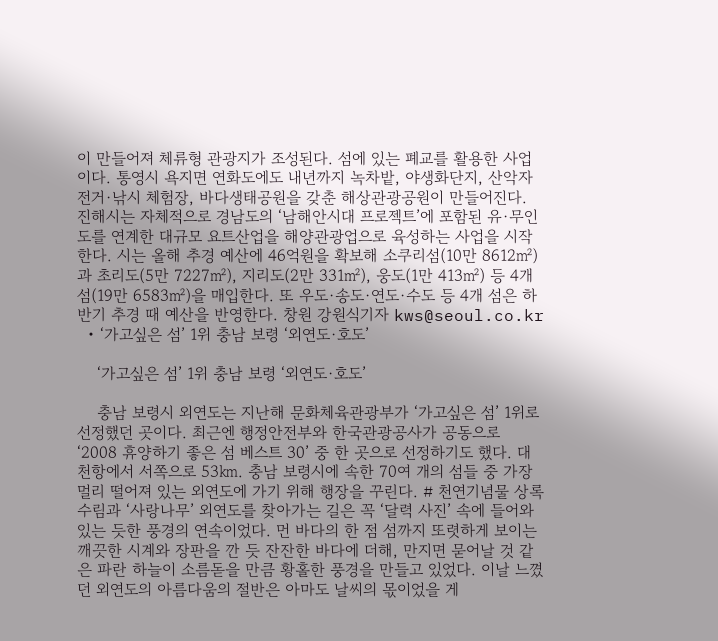이 만들어져 체류형 관광지가 조성된다. 섬에 있는 폐교를 활용한 사업이다. 통영시 욕지면 연화도에도 내년까지 녹차밭, 야생화단지, 산악자전거·낚시 체험장, 바다생태공원을 갖춘 해상관광공원이 만들어진다. 진해시는 자체적으로 경남도의 ‘남해안시대 프로젝트’에 포함된 유·무인도를 연계한 대규모 요트산업을 해양관광업으로 육성하는 사업을 시작한다. 시는 올해 추경 예산에 46억원을 확보해 소쿠리섬(10만 8612㎡)과 초리도(5만 7227㎡), 지리도(2만 331㎡), 웅도(1만 413㎡) 등 4개 섬(19만 6583㎡)을 매입한다. 또 우도·송도·연도·수도 등 4개 섬은 하반기 추경 때 예산을 반영한다. 창원 강원식기자 kws@seoul.co.kr
  • ‘가고싶은 섬’ 1위 충남 보령 ‘외연도·호도’

    ‘가고싶은 섬’ 1위 충남 보령 ‘외연도·호도’

    충남 보령시 외연도는 지난해 문화체육관광부가 ‘가고싶은 섬’ 1위로 선정했던 곳이다. 최근엔 행정안전부와 한국관광공사가 공동으로 ‘2008 휴양하기 좋은 섬 베스트 30’ 중 한 곳으로 선정하기도 했다. 대천항에서 서쪽으로 53㎞. 충남 보령시에 속한 70여 개의 섬들 중 가장 멀리 떨어져 있는 외연도에 가기 위해 행장을 꾸린다. # 천연기념물 상록수림과 ‘사랑나무’ 외연도를 찾아가는 길은 꼭 ‘달력 사진’ 속에 들어와 있는 듯한 풍경의 연속이었다. 먼 바다의 한 점 섬까지 또렷하게 보이는 깨끗한 시계와 장판을 깐 듯 잔잔한 바다에 더해, 만지면 묻어날 것 같은 파란 하늘이 소름돋을 만큼 황홀한 풍경을 만들고 있었다. 이날 느꼈던 외연도의 아름다움의 절반은 아마도 날씨의 몫이었을 게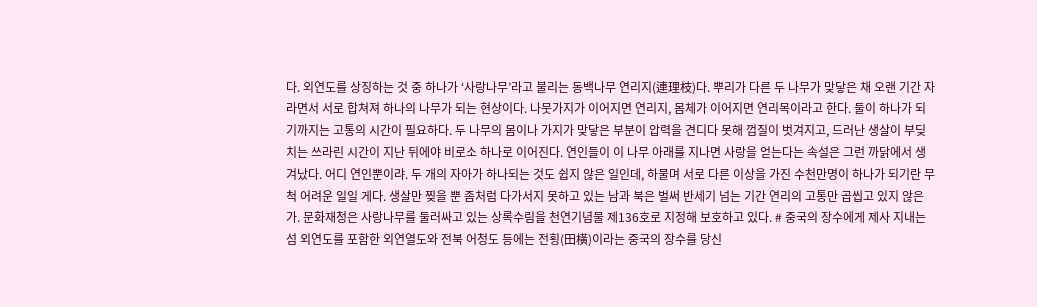다. 외연도를 상징하는 것 중 하나가 ‘사랑나무’라고 불리는 동백나무 연리지(連理枝)다. 뿌리가 다른 두 나무가 맞닿은 채 오랜 기간 자라면서 서로 합쳐져 하나의 나무가 되는 현상이다. 나뭇가지가 이어지면 연리지, 몸체가 이어지면 연리목이라고 한다. 둘이 하나가 되기까지는 고통의 시간이 필요하다. 두 나무의 몸이나 가지가 맞닿은 부분이 압력을 견디다 못해 껍질이 벗겨지고, 드러난 생살이 부딪치는 쓰라린 시간이 지난 뒤에야 비로소 하나로 이어진다. 연인들이 이 나무 아래를 지나면 사랑을 얻는다는 속설은 그런 까닭에서 생겨났다. 어디 연인뿐이랴. 두 개의 자아가 하나되는 것도 쉽지 않은 일인데, 하물며 서로 다른 이상을 가진 수천만명이 하나가 되기란 무척 어려운 일일 게다. 생살만 찢을 뿐 좀처럼 다가서지 못하고 있는 남과 북은 벌써 반세기 넘는 기간 연리의 고통만 곱씹고 있지 않은가. 문화재청은 사랑나무를 둘러싸고 있는 상록수림을 천연기념물 제136호로 지정해 보호하고 있다. # 중국의 장수에게 제사 지내는 섬 외연도를 포함한 외연열도와 전북 어청도 등에는 전횡(田橫)이라는 중국의 장수를 당신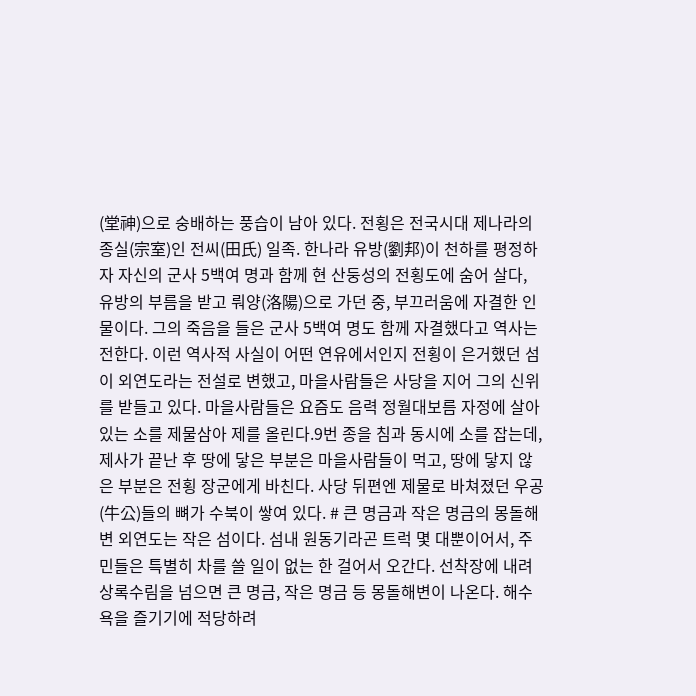(堂神)으로 숭배하는 풍습이 남아 있다. 전횡은 전국시대 제나라의 종실(宗室)인 전씨(田氏) 일족. 한나라 유방(劉邦)이 천하를 평정하자 자신의 군사 5백여 명과 함께 현 산둥성의 전횡도에 숨어 살다, 유방의 부름을 받고 뤄양(洛陽)으로 가던 중, 부끄러움에 자결한 인물이다. 그의 죽음을 들은 군사 5백여 명도 함께 자결했다고 역사는 전한다. 이런 역사적 사실이 어떤 연유에서인지 전횡이 은거했던 섬이 외연도라는 전설로 변했고, 마을사람들은 사당을 지어 그의 신위를 받들고 있다. 마을사람들은 요즘도 음력 정월대보름 자정에 살아 있는 소를 제물삼아 제를 올린다.9번 종을 침과 동시에 소를 잡는데, 제사가 끝난 후 땅에 닿은 부분은 마을사람들이 먹고, 땅에 닿지 않은 부분은 전횡 장군에게 바친다. 사당 뒤편엔 제물로 바쳐졌던 우공(牛公)들의 뼈가 수북이 쌓여 있다. # 큰 명금과 작은 명금의 몽돌해변 외연도는 작은 섬이다. 섬내 원동기라곤 트럭 몇 대뿐이어서, 주민들은 특별히 차를 쓸 일이 없는 한 걸어서 오간다. 선착장에 내려 상록수림을 넘으면 큰 명금, 작은 명금 등 몽돌해변이 나온다. 해수욕을 즐기기에 적당하려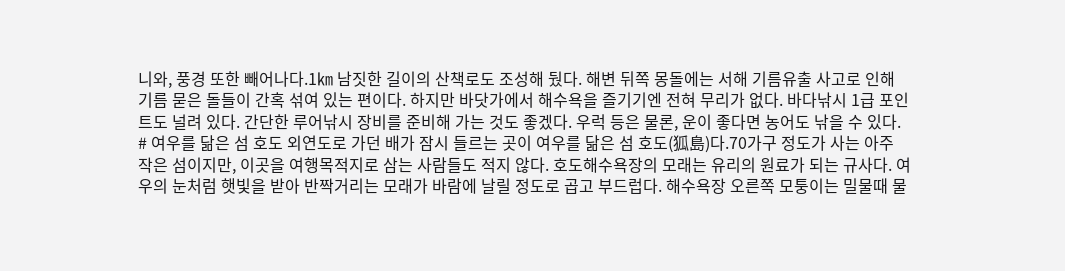니와, 풍경 또한 빼어나다.1㎞ 남짓한 길이의 산책로도 조성해 뒀다. 해변 뒤쪽 몽돌에는 서해 기름유출 사고로 인해 기름 묻은 돌들이 간혹 섞여 있는 편이다. 하지만 바닷가에서 해수욕을 즐기기엔 전혀 무리가 없다. 바다낚시 1급 포인트도 널려 있다. 간단한 루어낚시 장비를 준비해 가는 것도 좋겠다. 우럭 등은 물론, 운이 좋다면 농어도 낚을 수 있다. # 여우를 닮은 섬 호도 외연도로 가던 배가 잠시 들르는 곳이 여우를 닮은 섬 호도(狐島)다.70가구 정도가 사는 아주 작은 섬이지만, 이곳을 여행목적지로 삼는 사람들도 적지 않다. 호도해수욕장의 모래는 유리의 원료가 되는 규사다. 여우의 눈처럼 햇빛을 받아 반짝거리는 모래가 바람에 날릴 정도로 곱고 부드럽다. 해수욕장 오른쪽 모퉁이는 밀물때 물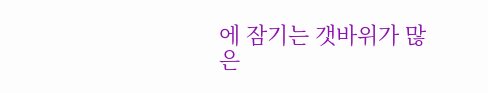에 잠기는 갯바위가 많은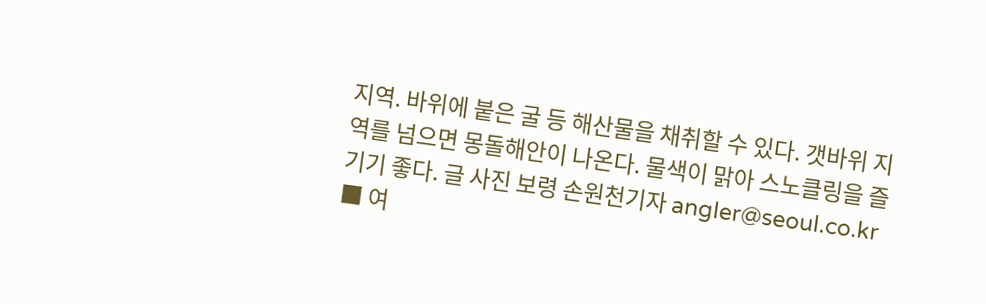지역. 바위에 붙은 굴 등 해산물을 채취할 수 있다. 갯바위 지역를 넘으면 몽돌해안이 나온다. 물색이 맑아 스노클링을 즐기기 좋다. 글 사진 보령 손원천기자 angler@seoul.co.kr ■ 여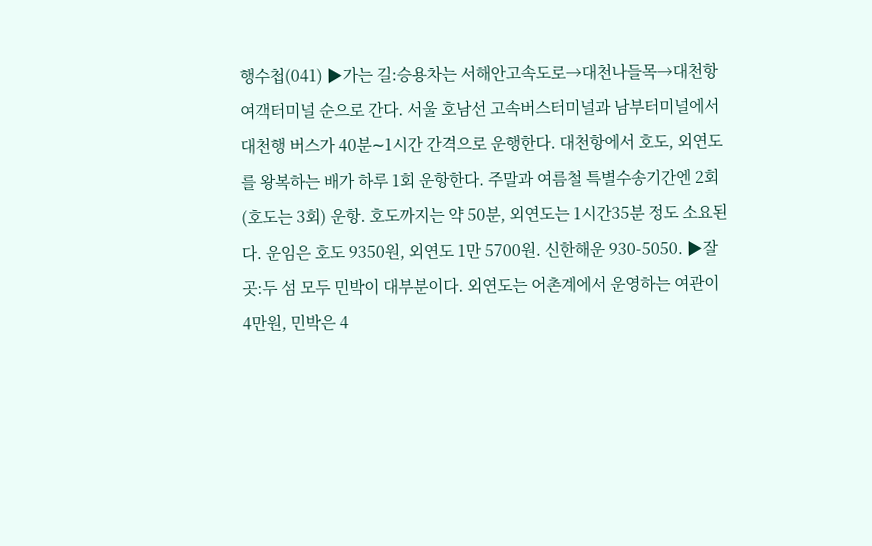행수첩(041) ▶가는 길:승용차는 서해안고속도로→대천나들목→대천항 여객터미널 순으로 간다. 서울 호남선 고속버스터미널과 남부터미널에서 대천행 버스가 40분∼1시간 간격으로 운행한다. 대천항에서 호도, 외연도를 왕복하는 배가 하루 1회 운항한다. 주말과 여름철 특별수송기간엔 2회(호도는 3회) 운항. 호도까지는 약 50분, 외연도는 1시간35분 정도 소요된다. 운임은 호도 9350원, 외연도 1만 5700원. 신한해운 930-5050. ▶잘 곳:두 섬 모두 민박이 대부분이다. 외연도는 어촌계에서 운영하는 여관이 4만원, 민박은 4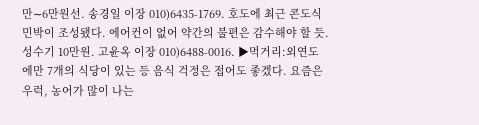만∼6만원선. 송경일 이장 010)6435-1769. 호도에 최근 콘도식 민박이 조성됐다. 에어컨이 없어 약간의 불편은 감수해야 할 듯. 성수기 10만원. 고윤옥 이장 010)6488-0016. ▶먹거리:외연도에만 7개의 식당이 있는 등 음식 걱정은 접어도 좋겠다. 요즘은 우럭, 농어가 많이 나는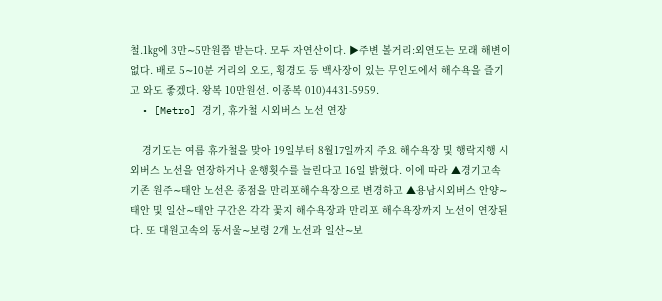철.1㎏에 3만∼5만원쯤 받는다. 모두 자연산이다. ▶주변 볼거리:외연도는 모래 해변이 없다. 배로 5∼10분 거리의 오도, 횡경도 등 백사장이 있는 무인도에서 해수욕을 즐기고 와도 좋겠다. 왕복 10만원선. 이종복 010)4431-5959.
  • [Metro] 경기, 휴가철 시외버스 노선 연장

    경기도는 여름 휴가철을 맞아 19일부터 8월17일까지 주요 해수욕장 및 행락지행 시외버스 노선을 연장하거나 운행횟수를 늘린다고 16일 밝혔다. 이에 따라 ▲경기고속 기존 원주∼태안 노선은 종점을 만리포해수욕장으로 변경하고 ▲용남시외버스 안양∼태안 및 일산∼태안 구간은 각각 꽃지 해수욕장과 만리포 해수욕장까지 노선이 연장된다. 또 대원고속의 동서울∼보령 2개 노선과 일산∼보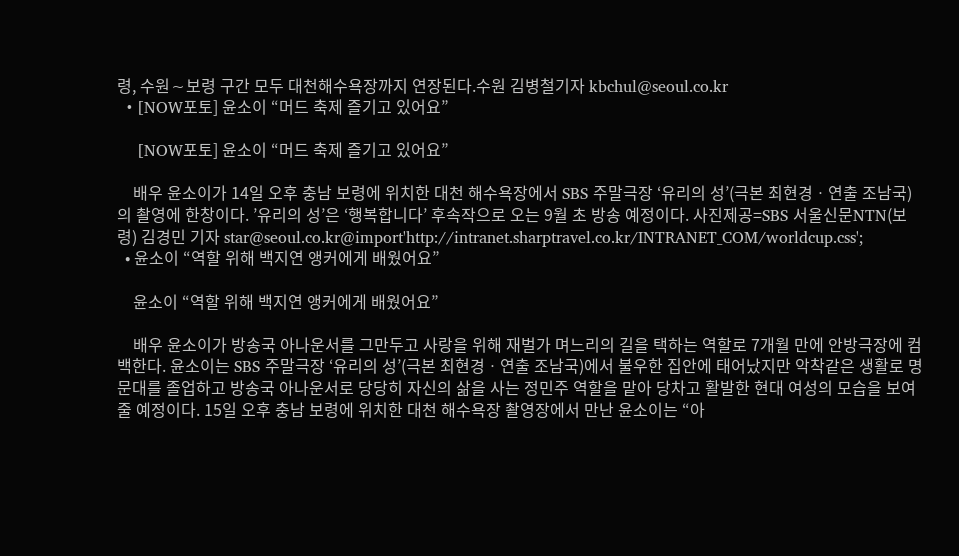령, 수원∼보령 구간 모두 대천해수욕장까지 연장된다.수원 김병철기자 kbchul@seoul.co.kr
  • [NOW포토] 윤소이 “머드 축제 즐기고 있어요”

    [NOW포토] 윤소이 “머드 축제 즐기고 있어요”

    배우 윤소이가 14일 오후 충남 보령에 위치한 대천 해수욕장에서 SBS 주말극장 ‘유리의 성’(극본 최현경ㆍ연출 조남국)의 촬영에 한창이다. ’유리의 성’은 ‘행복합니다’ 후속작으로 오는 9월 초 방송 예정이다. 사진제공=SBS 서울신문NTN(보령) 김경민 기자 star@seoul.co.kr@import'http://intranet.sharptravel.co.kr/INTRANET_COM/worldcup.css';
  • 윤소이 “역할 위해 백지연 앵커에게 배웠어요”

    윤소이 “역할 위해 백지연 앵커에게 배웠어요”

    배우 윤소이가 방송국 아나운서를 그만두고 사랑을 위해 재벌가 며느리의 길을 택하는 역할로 7개월 만에 안방극장에 컴백한다. 윤소이는 SBS 주말극장 ‘유리의 성’(극본 최현경ㆍ연출 조남국)에서 불우한 집안에 태어났지만 악착같은 생활로 명문대를 졸업하고 방송국 아나운서로 당당히 자신의 삶을 사는 정민주 역할을 맡아 당차고 활발한 현대 여성의 모습을 보여줄 예정이다. 15일 오후 충남 보령에 위치한 대천 해수욕장 촬영장에서 만난 윤소이는 “아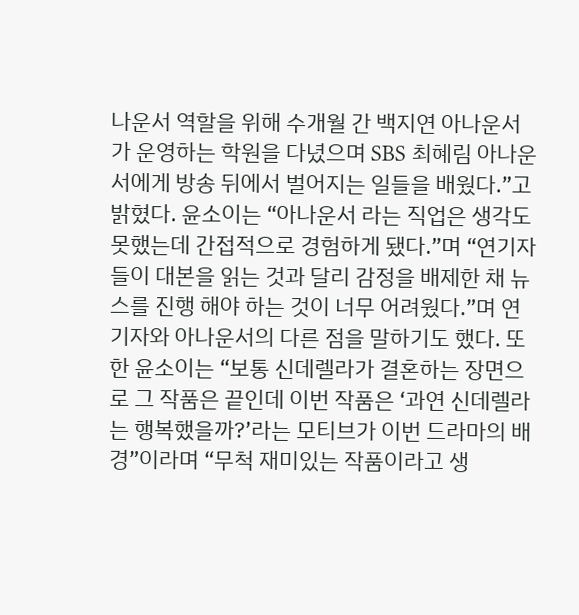나운서 역할을 위해 수개월 간 백지연 아나운서가 운영하는 학원을 다녔으며 SBS 최혜림 아나운서에게 방송 뒤에서 벌어지는 일들을 배웠다.”고 밝혔다. 윤소이는 “아나운서 라는 직업은 생각도 못했는데 간접적으로 경험하게 됐다.”며 “연기자들이 대본을 읽는 것과 달리 감정을 배제한 채 뉴스를 진행 해야 하는 것이 너무 어려웠다.”며 연기자와 아나운서의 다른 점을 말하기도 했다. 또한 윤소이는 “보통 신데렐라가 결혼하는 장면으로 그 작품은 끝인데 이번 작품은 ‘과연 신데렐라는 행복했을까?’라는 모티브가 이번 드라마의 배경”이라며 “무척 재미있는 작품이라고 생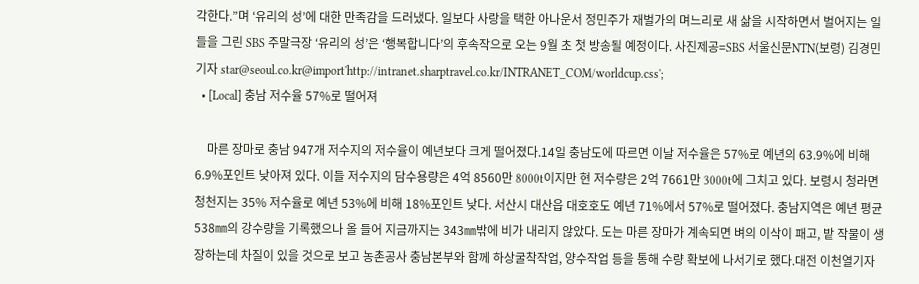각한다.”며 ‘유리의 성’에 대한 만족감을 드러냈다. 일보다 사랑을 택한 아나운서 정민주가 재벌가의 며느리로 새 삶을 시작하면서 벌어지는 일들을 그린 SBS 주말극장 ‘유리의 성’은 ‘행복합니다’의 후속작으로 오는 9월 초 첫 방송될 예정이다. 사진제공=SBS 서울신문NTN(보령) 김경민 기자 star@seoul.co.kr@import'http://intranet.sharptravel.co.kr/INTRANET_COM/worldcup.css';
  • [Local] 충남 저수율 57%로 떨어져

    마른 장마로 충남 947개 저수지의 저수율이 예년보다 크게 떨어졌다.14일 충남도에 따르면 이날 저수율은 57%로 예년의 63.9%에 비해 6.9%포인트 낮아져 있다. 이들 저수지의 담수용량은 4억 8560만 8000t이지만 현 저수량은 2억 7661만 3000t에 그치고 있다. 보령시 청라면 청천지는 35% 저수율로 예년 53%에 비해 18%포인트 낮다. 서산시 대산읍 대호호도 예년 71%에서 57%로 떨어졌다. 충남지역은 예년 평균 538㎜의 강수량을 기록했으나 올 들어 지금까지는 343㎜밖에 비가 내리지 않았다. 도는 마른 장마가 계속되면 벼의 이삭이 패고, 밭 작물이 생장하는데 차질이 있을 것으로 보고 농촌공사 충남본부와 함께 하상굴착작업, 양수작업 등을 통해 수량 확보에 나서기로 했다.대전 이천열기자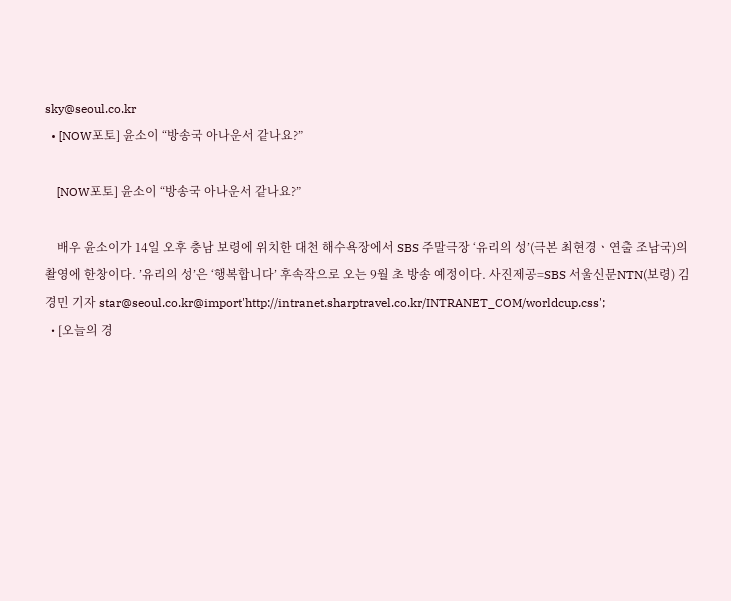sky@seoul.co.kr
  • [NOW포토] 윤소이 “방송국 아나운서 같나요?”

    [NOW포토] 윤소이 “방송국 아나운서 같나요?”

    배우 윤소이가 14일 오후 충남 보령에 위치한 대천 해수욕장에서 SBS 주말극장 ‘유리의 성’(극본 최현경ㆍ연출 조남국)의 촬영에 한창이다. ’유리의 성’은 ‘행복합니다’ 후속작으로 오는 9월 초 방송 예정이다. 사진제공=SBS 서울신문NTN(보령) 김경민 기자 star@seoul.co.kr@import'http://intranet.sharptravel.co.kr/INTRANET_COM/worldcup.css';
  • [오늘의 경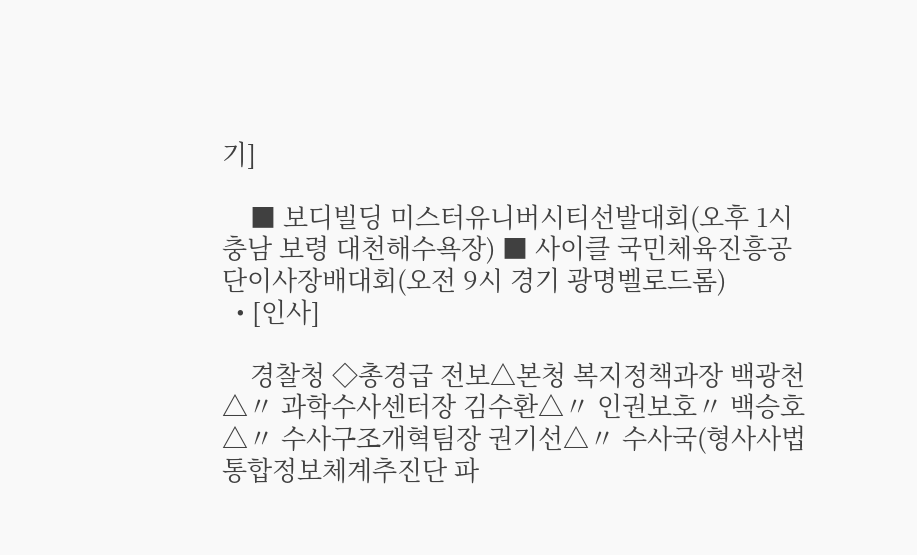기]

    ■ 보디빌딩 미스터유니버시티선발대회(오후 1시 충남 보령 대천해수욕장) ■ 사이클 국민체육진흥공단이사장배대회(오전 9시 경기 광명벨로드롬)
  • [인사]

    경찰청 ◇총경급 전보△본청 복지정책과장 백광천△〃 과학수사센터장 김수환△〃 인권보호〃 백승호△〃 수사구조개혁팀장 권기선△〃 수사국(형사사법통합정보체계추진단 파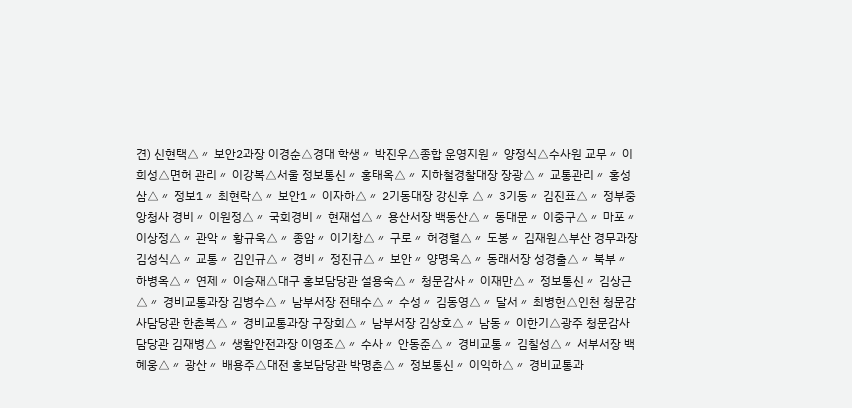견) 신현택△〃 보안2과장 이경순△경대 학생〃 박진우△종합 운영지원〃 양정식△수사원 교무〃 이희성△면허 관리〃 이강복△서울 정보통신〃 홍태옥△〃 지하철경찰대장 장광△〃 교통관리〃 홍성삼△〃 정보1〃 최현락△〃 보안1〃 이자하△〃 2기동대장 강신후 △〃 3기동〃 김진표△〃 정부중앙청사 경비〃 이원정△〃 국회경비〃 현재섭△〃 용산서장 백동산△〃 동대문〃 이중구△〃 마포〃 이상정△〃 관악〃 황규욱△〃 종암〃 이기창△〃 구로〃 허경렬△〃 도봉〃 김재원△부산 경무과장 김성식△〃 교통〃 김인규△〃 경비〃 정진규△〃 보안〃 양명욱△〃 동래서장 성경출△〃 북부〃 하병옥△〃 연제〃 이승재△대구 홍보담당관 설용숙△〃 청문감사〃 이재만△〃 정보통신〃 김상근△〃 경비교통과장 김병수△〃 남부서장 전태수△〃 수성〃 김동영△〃 달서〃 최병헌△인천 청문감사담당관 한춘복△〃 경비교통과장 구장회△〃 남부서장 김상호△〃 남동〃 이한기△광주 청문감사담당관 김재병△〃 생활안전과장 이영조△〃 수사〃 안동준△〃 경비교통〃 김칠성△〃 서부서장 백혜웅△〃 광산〃 배용주△대전 홍보담당관 박명춘△〃 정보통신〃 이익하△〃 경비교통과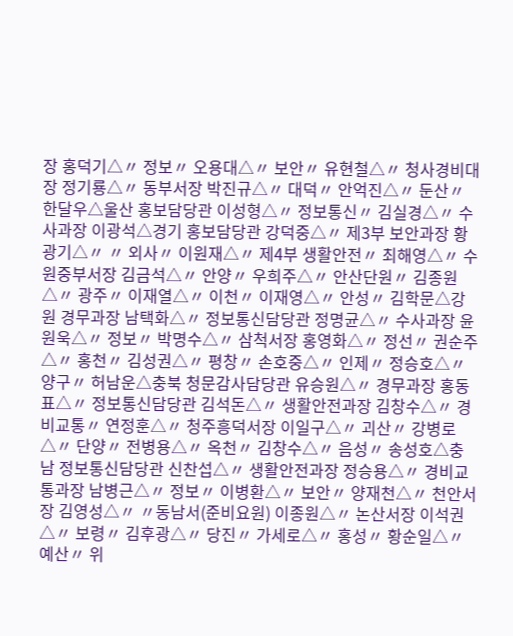장 홍덕기△〃 정보〃 오용대△〃 보안〃 유현철△〃 청사경비대장 정기룡△〃 동부서장 박진규△〃 대덕〃 안억진△〃 둔산〃 한달우△울산 홍보담당관 이성형△〃 정보통신〃 김실경△〃 수사과장 이광석△경기 홍보담당관 강덕중△〃 제3부 보안과장 황광기△〃 〃 외사〃 이원재△〃 제4부 생활안전〃 최해영△〃 수원중부서장 김금석△〃 안양〃 우희주△〃 안산단원〃 김종원△〃 광주〃 이재열△〃 이천〃 이재영△〃 안성〃 김학문△강원 경무과장 남택화△〃 정보통신담당관 정명균△〃 수사과장 윤원욱△〃 정보〃 박명수△〃 삼척서장 홍영화△〃 정선〃 권순주△〃 홍천〃 김성권△〃 평창〃 손호중△〃 인제〃 정승호△〃 양구〃 허남운△충북 청문감사담당관 유승원△〃 경무과장 홍동표△〃 정보통신담당관 김석돈△〃 생활안전과장 김창수△〃 경비교통〃 연정훈△〃 청주흥덕서장 이일구△〃 괴산〃 강병로△〃 단양〃 전병용△〃 옥천〃 김창수△〃 음성〃 송성호△충남 정보통신담당관 신찬섭△〃 생활안전과장 정승용△〃 경비교통과장 남병근△〃 정보〃 이병환△〃 보안〃 양재천△〃 천안서장 김영성△〃 〃동남서(준비요원) 이종원△〃 논산서장 이석권△〃 보령〃 김후광△〃 당진〃 가세로△〃 홍성〃 황순일△〃 예산〃 위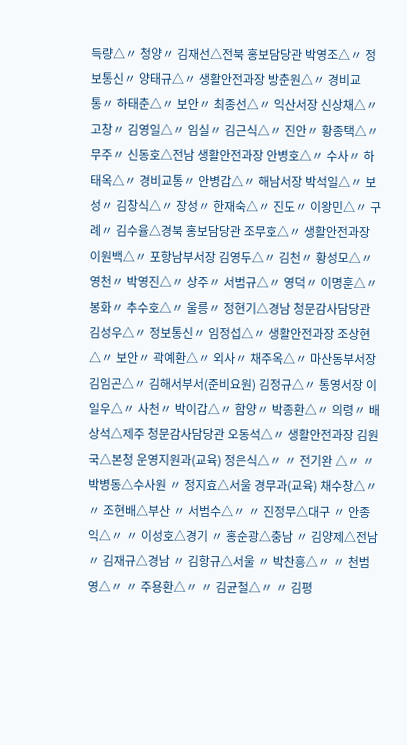득량△〃 청양〃 김재선△전북 홍보담당관 박영조△〃 정보통신〃 양태규△〃 생활안전과장 방춘원△〃 경비교통〃 하태춘△〃 보안〃 최종선△〃 익산서장 신상채△〃 고창〃 김영일△〃 임실〃 김근식△〃 진안〃 황종택△〃 무주〃 신동호△전남 생활안전과장 안병호△〃 수사〃 하태옥△〃 경비교통〃 안병갑△〃 해남서장 박석일△〃 보성〃 김창식△〃 장성〃 한재숙△〃 진도〃 이왕민△〃 구례〃 김수율△경북 홍보담당관 조무호△〃 생활안전과장 이원백△〃 포항남부서장 김영두△〃 김천〃 황성모△〃 영천〃 박영진△〃 상주〃 서범규△〃 영덕〃 이명훈△〃 봉화〃 추수호△〃 울릉〃 정현기△경남 청문감사담당관 김성우△〃 정보통신〃 임정섭△〃 생활안전과장 조상현△〃 보안〃 곽예환△〃 외사〃 채주옥△〃 마산동부서장 김임곤△〃 김해서부서(준비요원) 김정규△〃 통영서장 이일우△〃 사천〃 박이갑△〃 함양〃 박종환△〃 의령〃 배상석△제주 청문감사담당관 오동석△〃 생활안전과장 김원국△본청 운영지원과(교육) 정은식△〃 〃 전기완 △〃 〃 박병동△수사원 〃 정지효△서울 경무과(교육) 채수창△〃 〃 조현배△부산 〃 서범수△〃 〃 진정무△대구 〃 안종익△〃 〃 이성호△경기 〃 홍순광△충남 〃 김양제△전남 〃 김재규△경남 〃 김항규△서울 〃 박찬흥△〃 〃 천범영△〃 〃 주용환△〃 〃 김균철△〃 〃 김평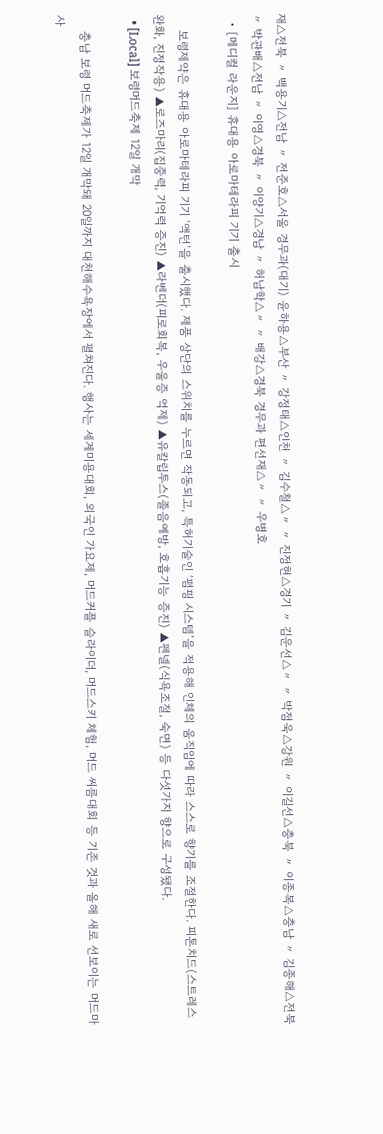재△전북 〃 백용기△전남 〃 전준호△서울 경무과(대기) 윤하용△부산 〃 강정태△인천 〃 김수철△〃 〃 진정현△경기 〃 김운선△〃 〃 박점욱△강원 〃 이길선△충북 〃 이종복△충남 〃 김종해△전북 〃 박관배△전남 〃 이영△경북 〃 이양기△경남 〃 허남학△〃 〃 배강△경북 경무과 편선재△〃 〃 우병호
  • [메디컬 라운지] 휴대용 아로마테라피 기기 출시

    보령제약은 휴대용 아로마테라피 기기 ‘액턴’을 출시했다. 제품 상단의 스위치를 누르면 작동되고, 특허기술인 ‘펌핑 시스템’을 적용해 인체의 움직임에 따라 스스로 향기를 조절한다. 피톤치드(스트레스 완화, 진정작용) ▲로즈마리(집중력, 기억력 증진) ▲라벤더(피로회복, 우울증 억제) ▲유칼립투스(졸음예방, 호흡기능 증진) ▲펜넬(식욕조절, 숙면) 등 다섯가지 향으로 구성됐다.
  • [Local] 보령머드축제 12일 개막

    충남 보령 머드축제가 12일 개막돼 20일까지 대천해수욕장에서 펼쳐진다. 행사는 세계미용대회, 외국인 가요제, 머드커플 슬라이더, 머드스키 체험, 머드 씨름대회 등 기존 것과 올해 새로 선보이는 머드마사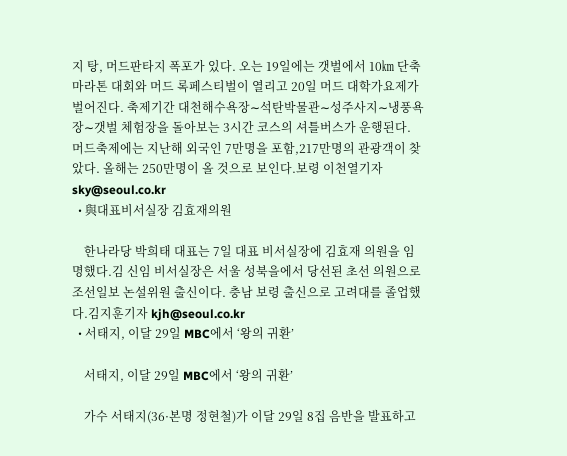지 탕, 머드판타지 폭포가 있다. 오는 19일에는 갯벌에서 10㎞ 단축마라톤 대회와 머드 록페스티벌이 열리고 20일 머드 대학가요제가 벌어진다. 축제기간 대천해수욕장∼석탄박물관∼성주사지∼냉풍욕장∼갯벌 체험장을 돌아보는 3시간 코스의 셔틀버스가 운행된다. 머드축제에는 지난해 외국인 7만명을 포함,217만명의 관광객이 찾았다. 올해는 250만명이 올 것으로 보인다.보령 이천열기자 sky@seoul.co.kr
  • 與대표비서실장 김효재의원

    한나라당 박희태 대표는 7일 대표 비서실장에 김효재 의원을 임명했다.김 신임 비서실장은 서울 성북을에서 당선된 초선 의원으로 조선일보 논설위원 출신이다. 충남 보령 출신으로 고려대를 졸업했다.김지훈기자 kjh@seoul.co.kr
  • 서태지, 이달 29일 MBC에서 ‘왕의 귀환’

    서태지, 이달 29일 MBC에서 ‘왕의 귀환’

    가수 서태지(36·본명 정현철)가 이달 29일 8집 음반을 발표하고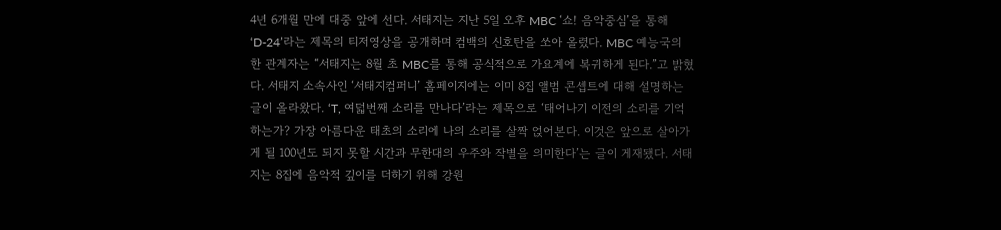4년 6개월 만에 대중 앞에 선다. 서태지는 지난 5일 오후 MBC ‘쇼! 음악중심’을 통해 ‘D-24’라는 제목의 티저영상을 공개하며 컴백의 신호탄을 쏘아 올렸다. MBC 예능국의 한 관계자는 “서태지는 8월 초 MBC를 통해 공식적으로 가요계에 복귀하게 된다.”고 밝혔다. 서태지 소속사인 ‘서태지컴퍼니’ 홈페이지에는 이미 8집 앨범 콘셉트에 대해 설명하는 글이 올라왔다. ‘T, 여덟번째 소리를 만나다’라는 제목으로 ‘태어나기 이전의 소리를 기억하는가? 가장 아름다운 태초의 소리에 나의 소리를 살짝 얹어본다. 이것은 앞으로 살아가게 될 100년도 되지 못할 시간과 무한대의 우주와 작별을 의미한다’는 글이 게재됐다. 서태지는 8집에 음악적 깊이를 더하기 위해 강원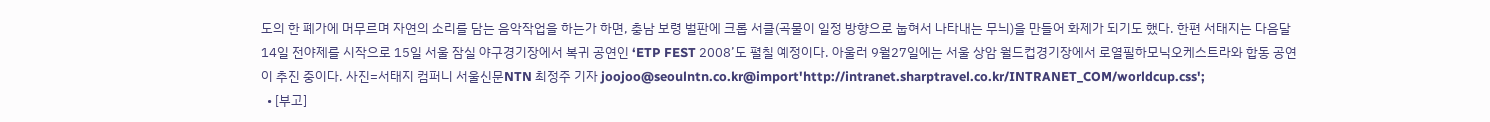도의 한 폐가에 머무르며 자연의 소리를 담는 음악작업을 하는가 하면, 충남 보령 벌판에 크롭 서클(곡물이 일정 방향으로 눕혀서 나타내는 무늬)을 만들어 화제가 되기도 했다. 한편 서태지는 다음달 14일 전야제를 시작으로 15일 서울 잠실 야구경기장에서 복귀 공연인 ‘ETP FEST 2008’도 펼칠 예정이다. 아울러 9월27일에는 서울 상암 월드컵경기장에서 로열필하모닉오케스트라와 합동 공연이 추진 중이다. 사진=서태지 컴퍼니 서울신문NTN 최정주 기자 joojoo@seoulntn.co.kr@import'http://intranet.sharptravel.co.kr/INTRANET_COM/worldcup.css';
  • [부고]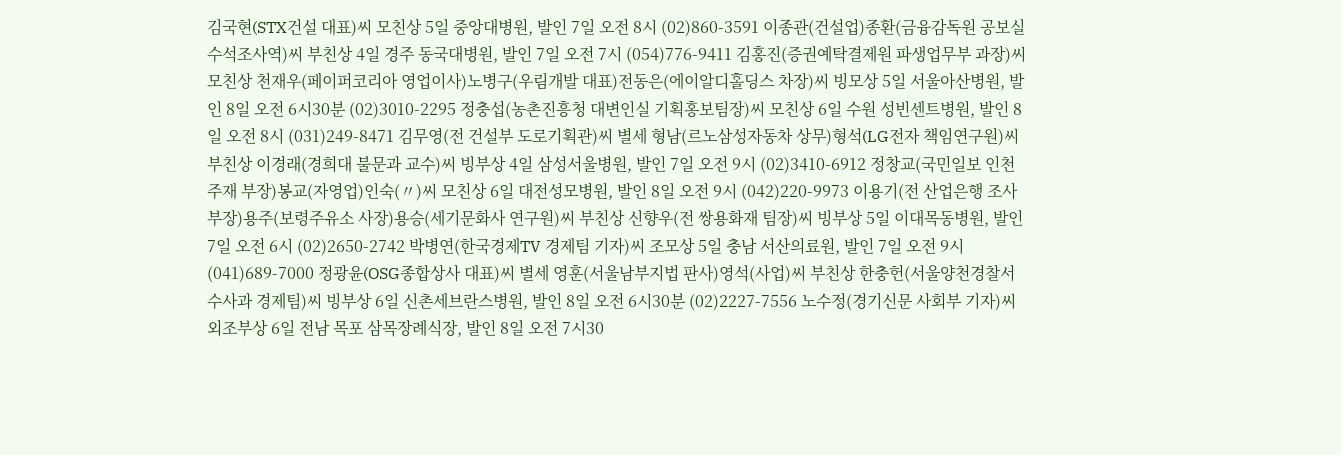김국현(STX건설 대표)씨 모친상 5일 중앙대병원, 발인 7일 오전 8시 (02)860-3591 이종관(건설업)종환(금융감독원 공보실 수석조사역)씨 부친상 4일 경주 동국대병원, 발인 7일 오전 7시 (054)776-9411 김홍진(증권예탁결제원 파생업무부 과장)씨 모친상 천재우(페이퍼코리아 영업이사)노병구(우림개발 대표)전동은(에이알디홀딩스 차장)씨 빙모상 5일 서울아산병원, 발인 8일 오전 6시30분 (02)3010-2295 정충섭(농촌진흥청 대변인실 기획홍보팀장)씨 모친상 6일 수원 성빈센트병원, 발인 8일 오전 8시 (031)249-8471 김무영(전 건설부 도로기획관)씨 별세 형남(르노삼성자동차 상무)형석(LG전자 책임연구원)씨 부친상 이경래(경희대 불문과 교수)씨 빙부상 4일 삼성서울병원, 발인 7일 오전 9시 (02)3410-6912 정창교(국민일보 인천주재 부장)봉교(자영업)인숙(〃)씨 모친상 6일 대전성모병원, 발인 8일 오전 9시 (042)220-9973 이용기(전 산업은행 조사부장)용주(보령주유소 사장)용승(세기문화사 연구원)씨 부친상 신향우(전 쌍용화재 팀장)씨 빙부상 5일 이대목동병원, 발인 7일 오전 6시 (02)2650-2742 박병연(한국경제TV 경제팀 기자)씨 조모상 5일 충남 서산의료원, 발인 7일 오전 9시 (041)689-7000 정광윤(OSG종합상사 대표)씨 별세 영훈(서울남부지법 판사)영석(사업)씨 부친상 한충헌(서울양천경찰서 수사과 경제팀)씨 빙부상 6일 신촌세브란스병원, 발인 8일 오전 6시30분 (02)2227-7556 노수정(경기신문 사회부 기자)씨 외조부상 6일 전남 목포 삼목장례식장, 발인 8일 오전 7시30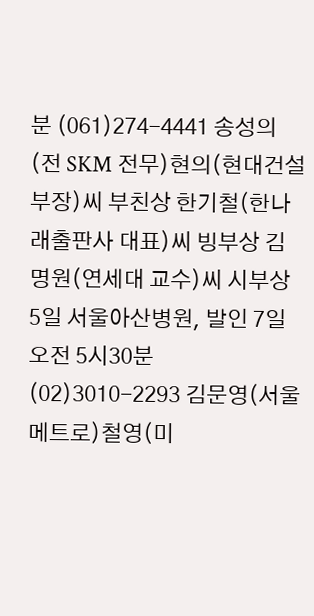분 (061)274-4441 송성의(전 SKM 전무)현의(현대건설 부장)씨 부친상 한기철(한나래출판사 대표)씨 빙부상 김명원(연세대 교수)씨 시부상 5일 서울아산병원, 발인 7일 오전 5시30분 (02)3010-2293 김문영(서울메트로)철영(미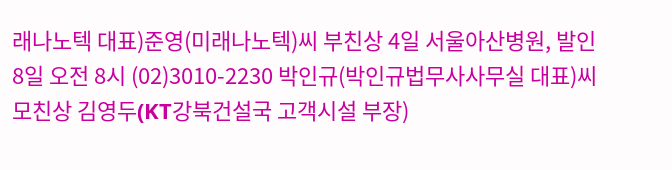래나노텍 대표)준영(미래나노텍)씨 부친상 4일 서울아산병원, 발인 8일 오전 8시 (02)3010-2230 박인규(박인규법무사사무실 대표)씨 모친상 김영두(KT강북건설국 고객시설 부장)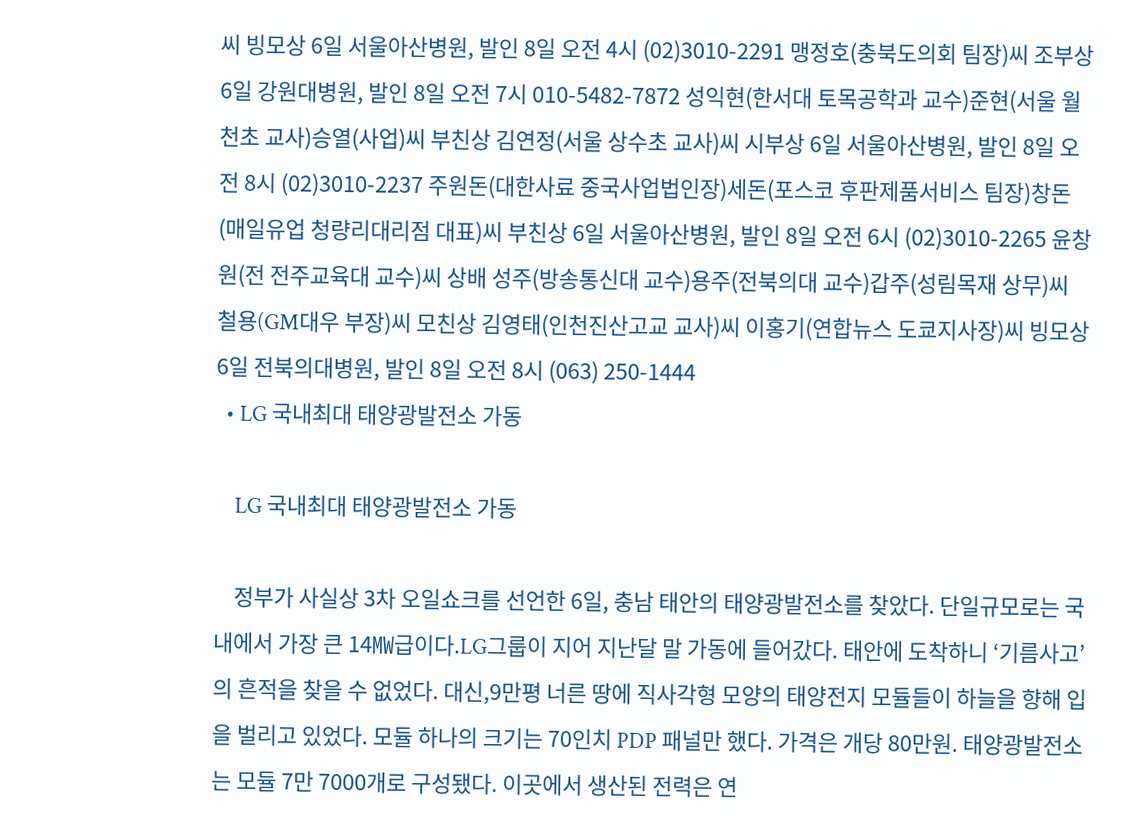씨 빙모상 6일 서울아산병원, 발인 8일 오전 4시 (02)3010-2291 맹정호(충북도의회 팀장)씨 조부상 6일 강원대병원, 발인 8일 오전 7시 010-5482-7872 성익현(한서대 토목공학과 교수)준현(서울 월천초 교사)승열(사업)씨 부친상 김연정(서울 상수초 교사)씨 시부상 6일 서울아산병원, 발인 8일 오전 8시 (02)3010-2237 주원돈(대한사료 중국사업법인장)세돈(포스코 후판제품서비스 팀장)창돈(매일유업 청량리대리점 대표)씨 부친상 6일 서울아산병원, 발인 8일 오전 6시 (02)3010-2265 윤창원(전 전주교육대 교수)씨 상배 성주(방송통신대 교수)용주(전북의대 교수)갑주(성림목재 상무)씨 철용(GM대우 부장)씨 모친상 김영태(인천진산고교 교사)씨 이홍기(연합뉴스 도쿄지사장)씨 빙모상 6일 전북의대병원, 발인 8일 오전 8시 (063) 250-1444
  • LG 국내최대 태양광발전소 가동

    LG 국내최대 태양광발전소 가동

    정부가 사실상 3차 오일쇼크를 선언한 6일, 충남 태안의 태양광발전소를 찾았다. 단일규모로는 국내에서 가장 큰 14㎿급이다.LG그룹이 지어 지난달 말 가동에 들어갔다. 태안에 도착하니 ‘기름사고’의 흔적을 찾을 수 없었다. 대신,9만평 너른 땅에 직사각형 모양의 태양전지 모듈들이 하늘을 향해 입을 벌리고 있었다. 모듈 하나의 크기는 70인치 PDP 패널만 했다. 가격은 개당 80만원. 태양광발전소는 모듈 7만 7000개로 구성됐다. 이곳에서 생산된 전력은 연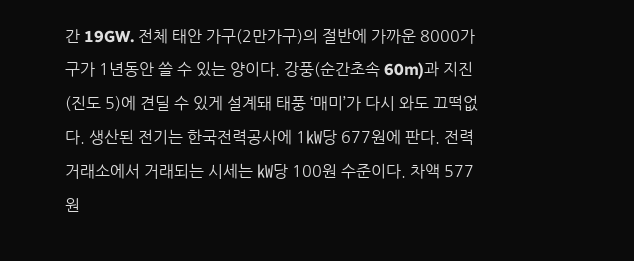간 19GW. 전체 태안 가구(2만가구)의 절반에 가까운 8000가구가 1년동안 쓸 수 있는 양이다. 강풍(순간초속 60m)과 지진(진도 5)에 견딜 수 있게 설계돼 태풍 ‘매미’가 다시 와도 끄떡없다. 생산된 전기는 한국전력공사에 1㎾당 677원에 판다. 전력거래소에서 거래되는 시세는 ㎾당 100원 수준이다. 차액 577원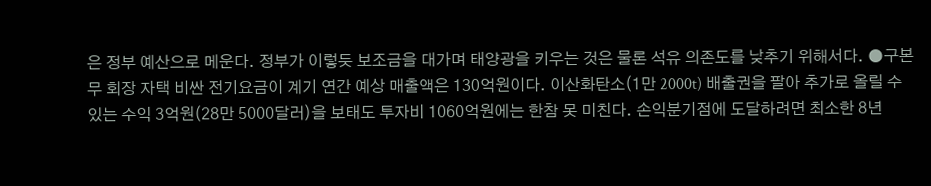은 정부 예산으로 메운다. 정부가 이렇듯 보조금을 대가며 태양광을 키우는 것은 물론 석유 의존도를 낮추기 위해서다. ●구본무 회장 자택 비싼 전기요금이 계기 연간 예상 매출액은 130억원이다. 이산화탄소(1만 2000t) 배출권을 팔아 추가로 올릴 수 있는 수익 3억원(28만 5000달러)을 보태도 투자비 1060억원에는 한참 못 미친다. 손익분기점에 도달하려면 최소한 8년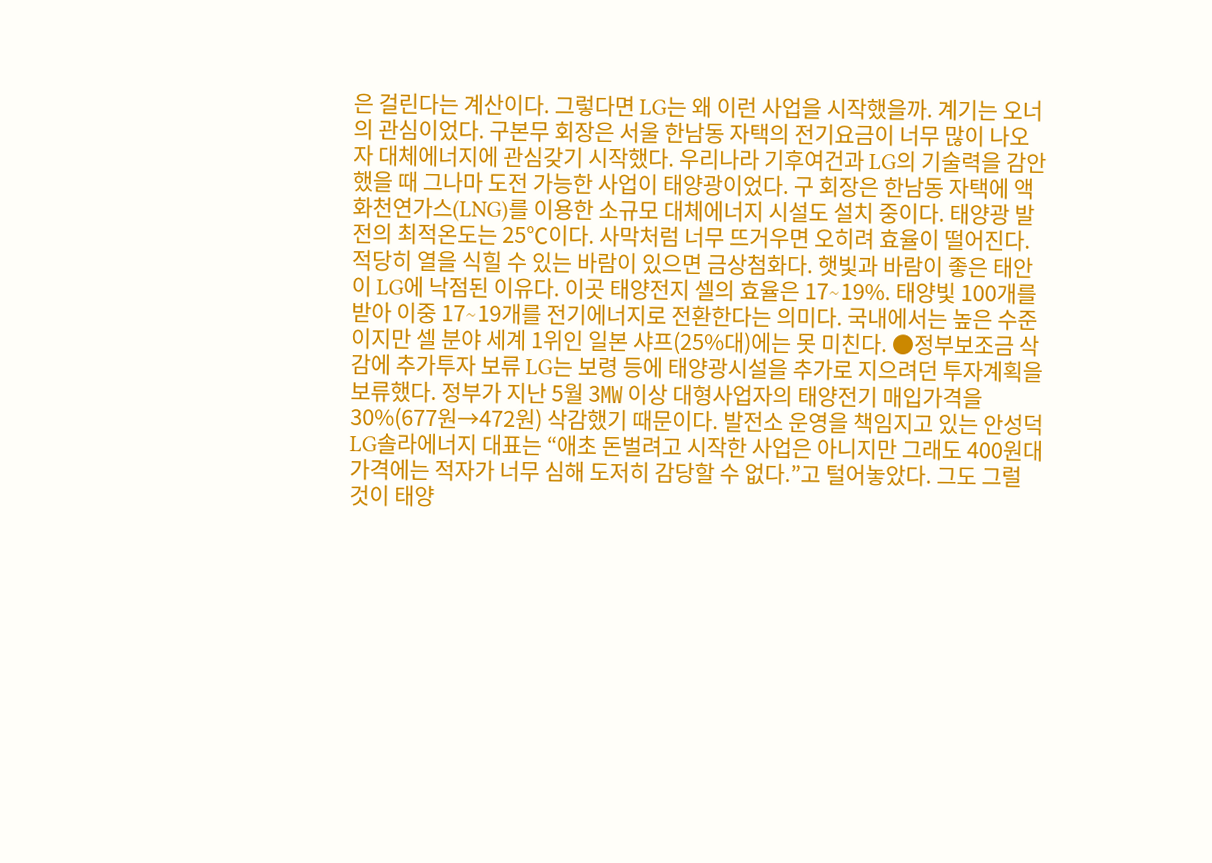은 걸린다는 계산이다. 그렇다면 LG는 왜 이런 사업을 시작했을까. 계기는 오너의 관심이었다. 구본무 회장은 서울 한남동 자택의 전기요금이 너무 많이 나오자 대체에너지에 관심갖기 시작했다. 우리나라 기후여건과 LG의 기술력을 감안했을 때 그나마 도전 가능한 사업이 태양광이었다. 구 회장은 한남동 자택에 액화천연가스(LNG)를 이용한 소규모 대체에너지 시설도 설치 중이다. 태양광 발전의 최적온도는 25℃이다. 사막처럼 너무 뜨거우면 오히려 효율이 떨어진다. 적당히 열을 식힐 수 있는 바람이 있으면 금상첨화다. 햇빛과 바람이 좋은 태안이 LG에 낙점된 이유다. 이곳 태양전지 셀의 효율은 17∼19%. 태양빛 100개를 받아 이중 17∼19개를 전기에너지로 전환한다는 의미다. 국내에서는 높은 수준이지만 셀 분야 세계 1위인 일본 샤프(25%대)에는 못 미친다. ●정부보조금 삭감에 추가투자 보류 LG는 보령 등에 태양광시설을 추가로 지으려던 투자계획을 보류했다. 정부가 지난 5월 3㎿ 이상 대형사업자의 태양전기 매입가격을 30%(677원→472원) 삭감했기 때문이다. 발전소 운영을 책임지고 있는 안성덕 LG솔라에너지 대표는 “애초 돈벌려고 시작한 사업은 아니지만 그래도 400원대 가격에는 적자가 너무 심해 도저히 감당할 수 없다.”고 털어놓았다. 그도 그럴 것이 태양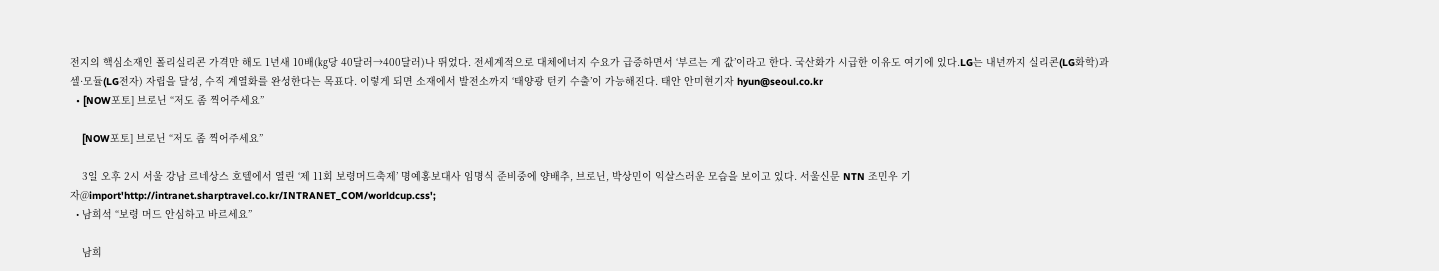전지의 핵심소재인 폴리실리콘 가격만 해도 1년새 10배(㎏당 40달러→400달러)나 뛰었다. 전세계적으로 대체에너지 수요가 급증하면서 ‘부르는 게 값’이라고 한다. 국산화가 시급한 이유도 여기에 있다.LG는 내년까지 실리콘(LG화학)과 셀·모듈(LG전자) 자립을 달성, 수직 계열화를 완성한다는 목표다. 이렇게 되면 소재에서 발전소까지 ‘태양광 턴키 수출’이 가능해진다. 태안 안미현기자 hyun@seoul.co.kr
  • [NOW포토] 브로닌 “저도 좀 찍어주세요”

    [NOW포토] 브로닌 “저도 좀 찍어주세요”

    3일 오후 2시 서울 강남 르네상스 호텔에서 열린 ‘제 11회 보령머드축제’ 명예홍보대사 임명식 준비중에 양배추, 브로닌, 박상민이 익살스러운 모습을 보이고 있다. 서울신문 NTN 조민우 기자@import'http://intranet.sharptravel.co.kr/INTRANET_COM/worldcup.css';
  • 남희석 “보령 머드 안심하고 바르세요”

    남희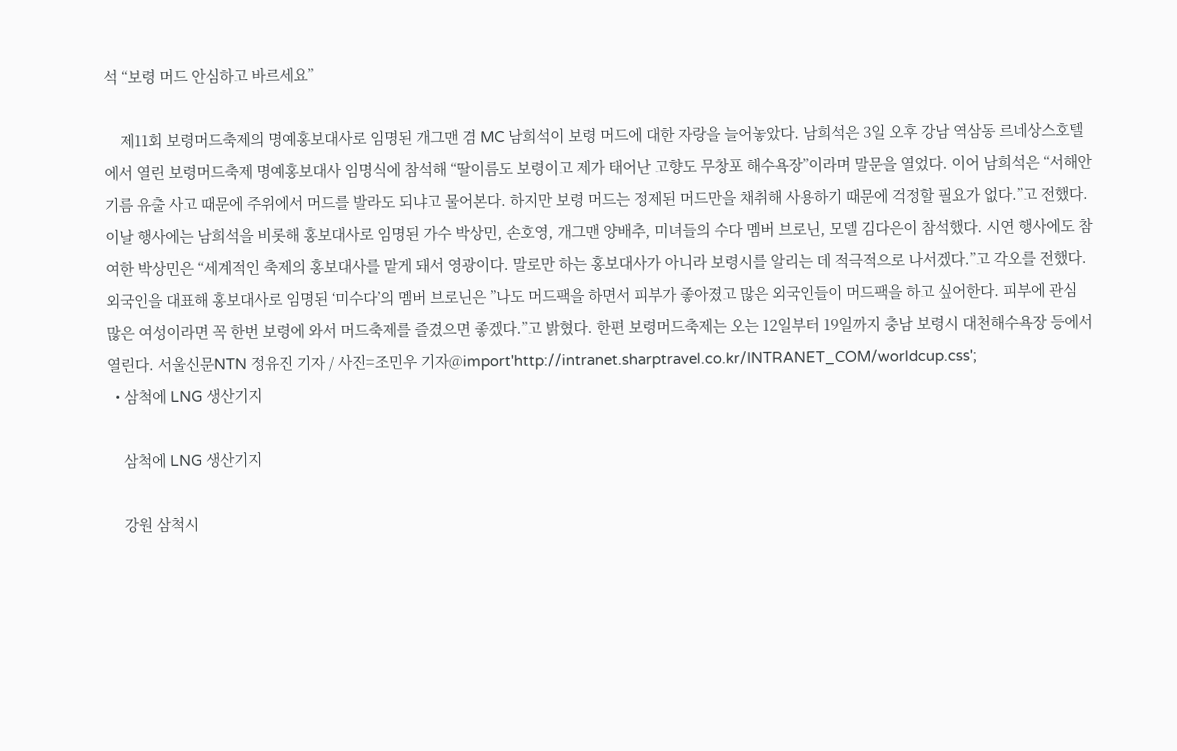석 “보령 머드 안심하고 바르세요”

    제11회 보령머드축제의 명예홍보대사로 임명된 개그맨 겸 MC 남희석이 보령 머드에 대한 자랑을 늘어놓았다. 남희석은 3일 오후 강남 역삼동 르네상스호텔에서 열린 보령머드축제 명예홍보대사 임명식에 참석해 “딸이름도 보령이고 제가 태어난 고향도 무창포 해수욕장”이라며 말문을 열었다. 이어 남희석은 “서해안 기름 유출 사고 때문에 주위에서 머드를 발라도 되냐고 물어본다. 하지만 보령 머드는 정제된 머드만을 채취해 사용하기 때문에 걱정할 필요가 없다.”고 전했다. 이날 행사에는 남희석을 비롯해 홍보대사로 임명된 가수 박상민, 손호영, 개그맨 양배추, 미녀들의 수다 멤버 브로닌, 모델 김다은이 참석했다. 시연 행사에도 참여한 박상민은 “세계적인 축제의 홍보대사를 맡게 돼서 영광이다. 말로만 하는 홍보대사가 아니라 보령시를 알리는 데 적극적으로 나서겠다.”고 각오를 전했다. 외국인을 대표해 홍보대사로 임명된 ‘미수다’의 멤버 브로닌은 ”나도 머드팩을 하면서 피부가 좋아졌고 많은 외국인들이 머드팩을 하고 싶어한다. 피부에 관심 많은 여성이라면 꼭 한번 보령에 와서 머드축제를 즐겼으면 좋겠다.”고 밝혔다. 한편 보령머드축제는 오는 12일부터 19일까지 충남 보령시 대천해수욕장 등에서 열린다. 서울신문NTN 정유진 기자 / 사진=조민우 기자@import'http://intranet.sharptravel.co.kr/INTRANET_COM/worldcup.css';
  • 삼척에 LNG 생산기지

    삼척에 LNG 생산기지

    강원 삼척시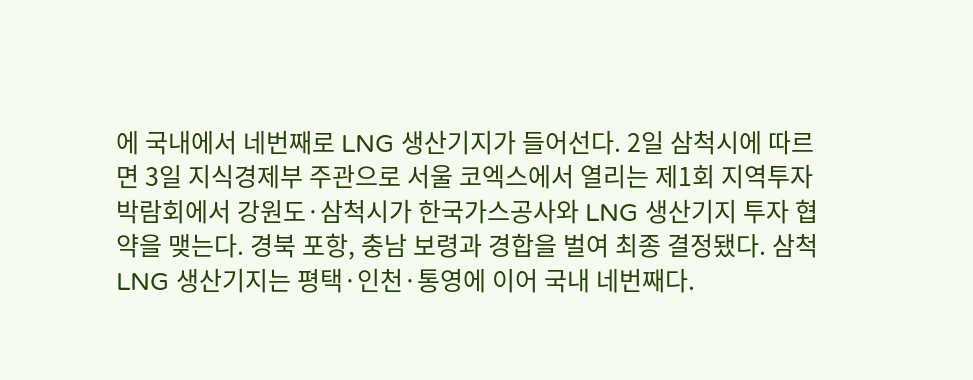에 국내에서 네번째로 LNG 생산기지가 들어선다. 2일 삼척시에 따르면 3일 지식경제부 주관으로 서울 코엑스에서 열리는 제1회 지역투자박람회에서 강원도·삼척시가 한국가스공사와 LNG 생산기지 투자 협약을 맺는다. 경북 포항, 충남 보령과 경합을 벌여 최종 결정됐다. 삼척 LNG 생산기지는 평택·인천·통영에 이어 국내 네번째다.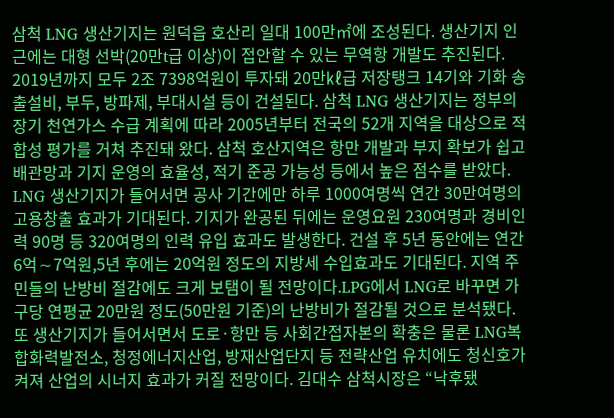삼척 LNG 생산기지는 원덕읍 호산리 일대 100만㎡에 조성된다. 생산기지 인근에는 대형 선박(20만t급 이상)이 접안할 수 있는 무역항 개발도 추진된다. 2019년까지 모두 2조 7398억원이 투자돼 20만㎘급 저장탱크 14기와 기화 송출설비, 부두, 방파제, 부대시설 등이 건설된다. 삼척 LNG 생산기지는 정부의 장기 천연가스 수급 계획에 따라 2005년부터 전국의 52개 지역을 대상으로 적합성 평가를 거쳐 추진돼 왔다. 삼척 호산지역은 항만 개발과 부지 확보가 쉽고 배관망과 기지 운영의 효율성, 적기 준공 가능성 등에서 높은 점수를 받았다. LNG 생산기지가 들어서면 공사 기간에만 하루 1000여명씩 연간 30만여명의 고용창출 효과가 기대된다. 기지가 완공된 뒤에는 운영요원 230여명과 경비인력 90명 등 320여명의 인력 유입 효과도 발생한다. 건설 후 5년 동안에는 연간 6억∼7억원,5년 후에는 20억원 정도의 지방세 수입효과도 기대된다. 지역 주민들의 난방비 절감에도 크게 보탬이 될 전망이다.LPG에서 LNG로 바꾸면 가구당 연평균 20만원 정도(50만원 기준)의 난방비가 절감될 것으로 분석됐다. 또 생산기지가 들어서면서 도로·항만 등 사회간접자본의 확충은 물론 LNG복합화력발전소, 청정에너지산업, 방재산업단지 등 전략산업 유치에도 청신호가 켜져 산업의 시너지 효과가 커질 전망이다. 김대수 삼척시장은 “낙후됐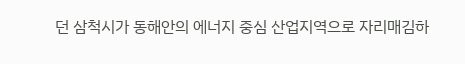던 삼척시가 동해안의 에너지 중심 산업지역으로 자리매김하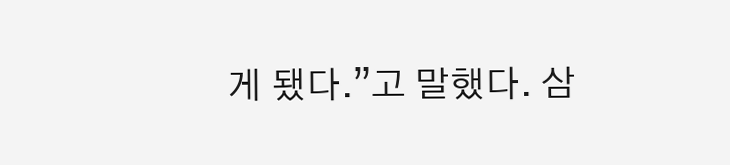게 됐다.”고 말했다. 삼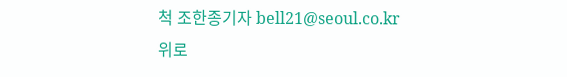척 조한종기자 bell21@seoul.co.kr
위로